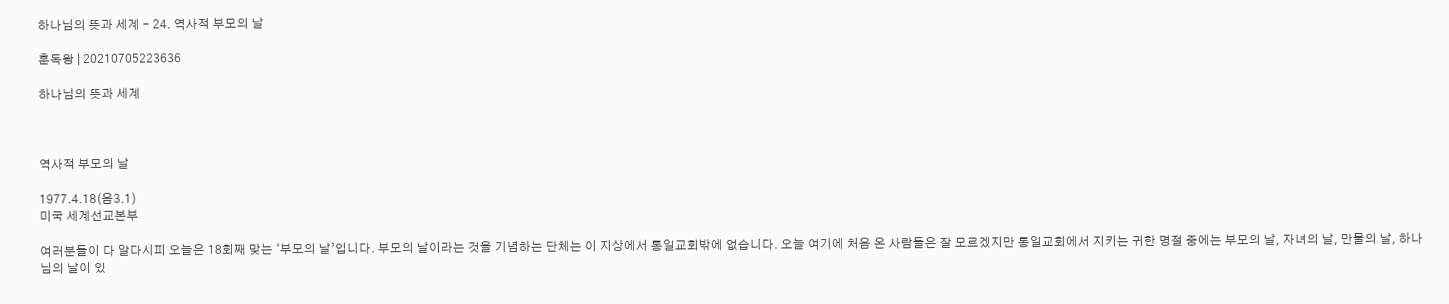하나님의 뜻과 세계 - 24. 역사적 부모의 날

훈독왕 | 20210705223636

하나님의 뜻과 세계



역사적 부모의 날

1977.4.18(음3.1)
미국 세계선교본부

여러분들이 다 알다시피 오늘은 18회째 맞는 ‘부모의 날’입니다. 부모의 날이라는 것을 기념하는 단체는 이 지상에서 통일교회밖에 없습니다. 오늘 여기에 처음 온 사람들은 잘 모르겠지만 통일교회에서 지키는 귀한 명절 중에는 부모의 날, 자녀의 날, 만물의 날, 하나님의 날이 있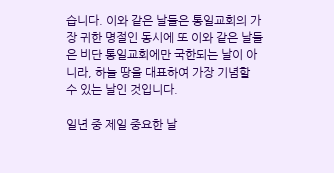습니다. 이와 같은 날들은 통일교회의 가장 귀한 명절인 동시에 또 이와 같은 날들은 비단 통일교회에만 국한되는 날이 아니라, 하늘 땅을 대표하여 가장 기념할 수 있는 날인 것입니다.

일년 중 제일 중요한 날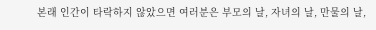본래 인간이 타락하지 않았으면 여러분은 부모의 날, 자녀의 날, 만물의 날,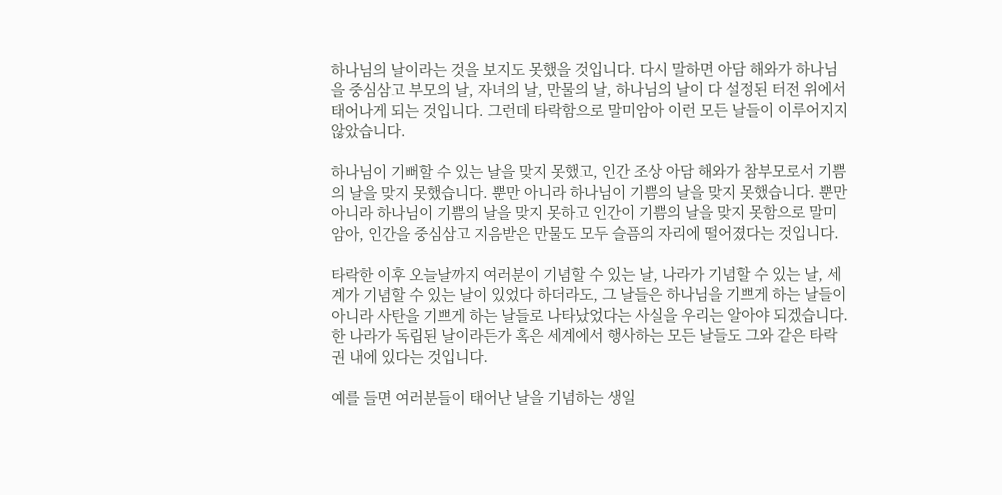하나님의 날이라는 것을 보지도 못했을 것입니다. 다시 말하면 아담 해와가 하나님을 중심삼고 부모의 날, 자녀의 날, 만물의 날, 하나님의 날이 다 설정된 터전 위에서 태어나게 되는 것입니다. 그런데 타락함으로 말미암아 이런 모든 날들이 이루어지지 않았습니다.

하나님이 기뻐할 수 있는 날을 맞지 못했고, 인간 조상 아담 해와가 참부모로서 기쁨의 날을 맞지 못했습니다. 뿐만 아니라 하나님이 기쁨의 날을 맞지 못했습니다. 뿐만 아니라 하나님이 기쁨의 날을 맞지 못하고 인간이 기쁨의 날을 맞지 못함으로 말미암아, 인간을 중심삼고 지음받은 만물도 모두 슬픔의 자리에 떨어졌다는 것입니다.

타락한 이후 오늘날까지 여러분이 기념할 수 있는 날, 나라가 기념할 수 있는 날, 세계가 기념할 수 있는 날이 있었다 하더라도, 그 날들은 하나님을 기쁘게 하는 날들이 아니라 사탄을 기쁘게 하는 날들로 나타났었다는 사실을 우리는 알아야 되겠습니다. 한 나라가 독립된 날이라든가 혹은 세계에서 행사하는 모든 날들도 그와 같은 타락권 내에 있다는 것입니다.

예를 들면 여러분들이 태어난 날을 기념하는 생일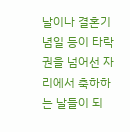날이나 결혼기념일 등이 타락권을 넘어선 자리에서 축하하는 날들이 되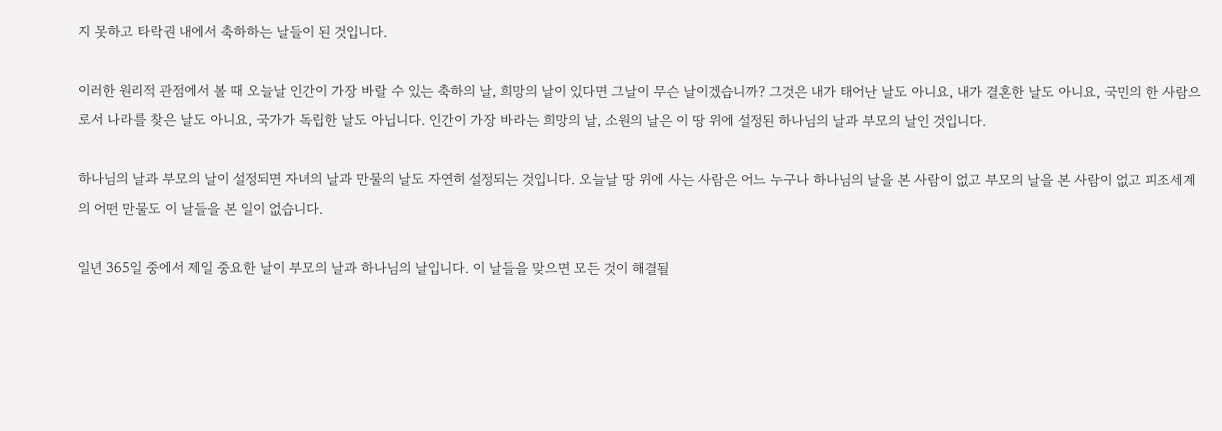지 못하고 타락권 내에서 축하하는 날들이 된 것입니다.

이러한 원리적 관점에서 볼 때 오늘날 인간이 가장 바랄 수 있는 축하의 날, 희망의 날이 있다면 그날이 무슨 날이겠습니까? 그것은 내가 태어난 날도 아니요, 내가 결혼한 날도 아니요, 국민의 한 사람으로서 나라를 찾은 날도 아니요, 국가가 독립한 날도 아닙니다. 인간이 가장 바라는 희망의 날, 소원의 날은 이 땅 위에 설정된 하나님의 날과 부모의 날인 것입니다.

하나님의 날과 부모의 날이 설정되면 자녀의 날과 만물의 날도 자연히 설정되는 것입니다. 오늘날 땅 위에 사는 사람은 어느 누구나 하나님의 날을 본 사람이 없고 부모의 날을 본 사람이 없고 피조세계의 어떤 만물도 이 날들을 본 일이 없습니다.

일년 365일 중에서 제일 중요한 날이 부모의 날과 하나님의 날입니다. 이 날들을 맞으면 모든 것이 해결될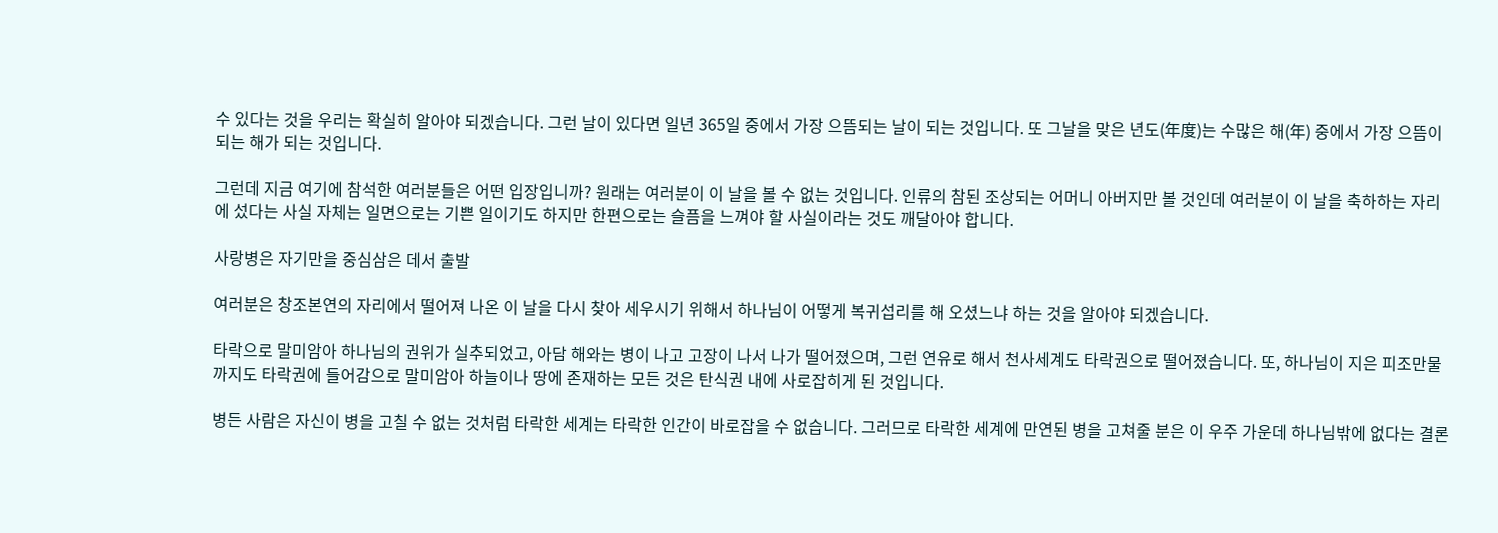수 있다는 것을 우리는 확실히 알아야 되겠습니다. 그런 날이 있다면 일년 365일 중에서 가장 으뜸되는 날이 되는 것입니다. 또 그날을 맞은 년도(年度)는 수많은 해(年) 중에서 가장 으뜸이 되는 해가 되는 것입니다.

그런데 지금 여기에 참석한 여러분들은 어떤 입장입니까? 원래는 여러분이 이 날을 볼 수 없는 것입니다. 인류의 참된 조상되는 어머니 아버지만 볼 것인데 여러분이 이 날을 축하하는 자리에 섰다는 사실 자체는 일면으로는 기쁜 일이기도 하지만 한편으로는 슬픔을 느껴야 할 사실이라는 것도 깨달아야 합니다.

사랑병은 자기만을 중심삼은 데서 출발

여러분은 창조본연의 자리에서 떨어져 나온 이 날을 다시 찾아 세우시기 위해서 하나님이 어떻게 복귀섭리를 해 오셨느냐 하는 것을 알아야 되겠습니다.

타락으로 말미암아 하나님의 권위가 실추되었고, 아담 해와는 병이 나고 고장이 나서 나가 떨어졌으며, 그런 연유로 해서 천사세계도 타락권으로 떨어졌습니다. 또, 하나님이 지은 피조만물까지도 타락권에 들어감으로 말미암아 하늘이나 땅에 존재하는 모든 것은 탄식권 내에 사로잡히게 된 것입니다.

병든 사람은 자신이 병을 고칠 수 없는 것처럼 타락한 세계는 타락한 인간이 바로잡을 수 없습니다. 그러므로 타락한 세계에 만연된 병을 고쳐줄 분은 이 우주 가운데 하나님밖에 없다는 결론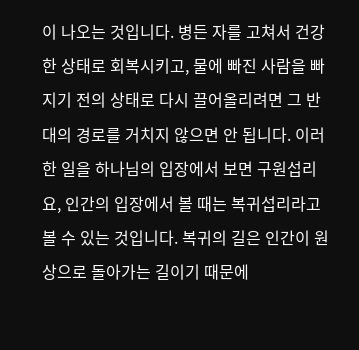이 나오는 것입니다. 병든 자를 고쳐서 건강한 상태로 회복시키고, 물에 빠진 사람을 빠지기 전의 상태로 다시 끌어올리려면 그 반대의 경로를 거치지 않으면 안 됩니다. 이러한 일을 하나님의 입장에서 보면 구원섭리요, 인간의 입장에서 볼 때는 복귀섭리라고 볼 수 있는 것입니다. 복귀의 길은 인간이 원상으로 돌아가는 길이기 때문에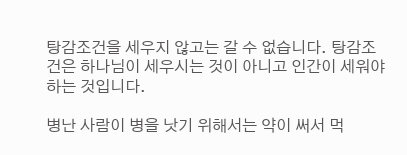탕감조건을 세우지 않고는 갈 수 없습니다. 탕감조건은 하나님이 세우시는 것이 아니고 인간이 세워야 하는 것입니다.

병난 사람이 병을 낫기 위해서는 약이 써서 먹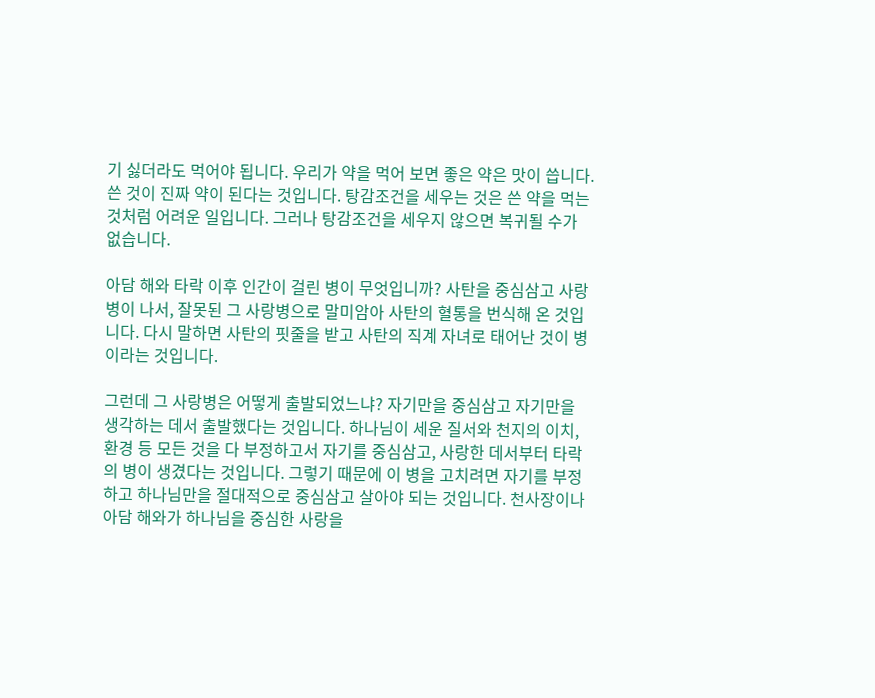기 싫더라도 먹어야 됩니다. 우리가 약을 먹어 보면 좋은 약은 맛이 씁니다. 쓴 것이 진짜 약이 된다는 것입니다. 탕감조건을 세우는 것은 쓴 약을 먹는 것처럼 어려운 일입니다. 그러나 탕감조건을 세우지 않으면 복귀될 수가 없습니다.

아담 해와 타락 이후 인간이 걸린 병이 무엇입니까? 사탄을 중심삼고 사랑병이 나서, 잘못된 그 사랑병으로 말미암아 사탄의 혈통을 번식해 온 것입니다. 다시 말하면 사탄의 핏줄을 받고 사탄의 직계 자녀로 태어난 것이 병이라는 것입니다.

그런데 그 사랑병은 어떻게 출발되었느냐? 자기만을 중심삼고 자기만을 생각하는 데서 출발했다는 것입니다. 하나님이 세운 질서와 천지의 이치, 환경 등 모든 것을 다 부정하고서 자기를 중심삼고, 사랑한 데서부터 타락의 병이 생겼다는 것입니다. 그렇기 때문에 이 병을 고치려면 자기를 부정하고 하나님만을 절대적으로 중심삼고 살아야 되는 것입니다. 천사장이나 아담 해와가 하나님을 중심한 사랑을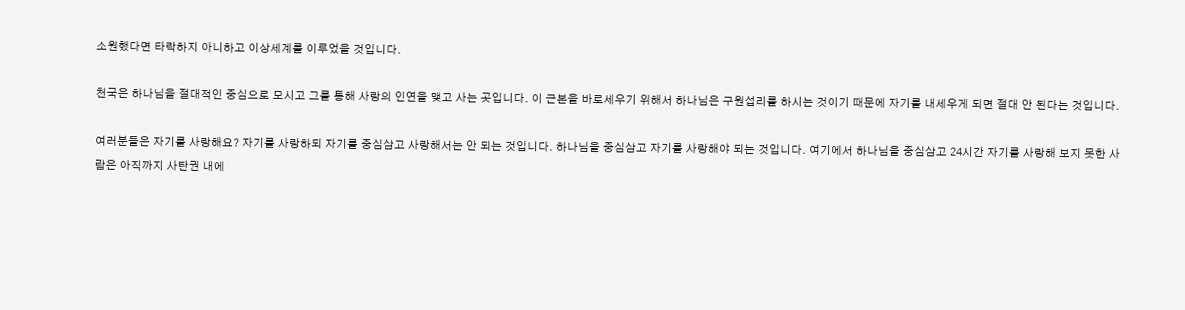소원했다면 타락하지 아니하고 이상세계를 이루었을 것입니다.

천국은 하나님을 절대적인 중심으로 모시고 그를 통해 사랑의 인연을 맺고 사는 곳입니다. 이 근본을 바로세우기 위해서 하나님은 구원섭리를 하시는 것이기 때문에 자기를 내세우게 되면 절대 안 된다는 것입니다.

여러분들은 자기를 사랑해요? 자기를 사랑하되 자기를 중심삼고 사랑해서는 안 되는 것입니다. 하나님을 중심삼고 자기를 사랑해야 되는 것입니다. 여기에서 하나님을 중심삼고 24시간 자기를 사랑해 보지 못한 사람은 아직까지 사탄권 내에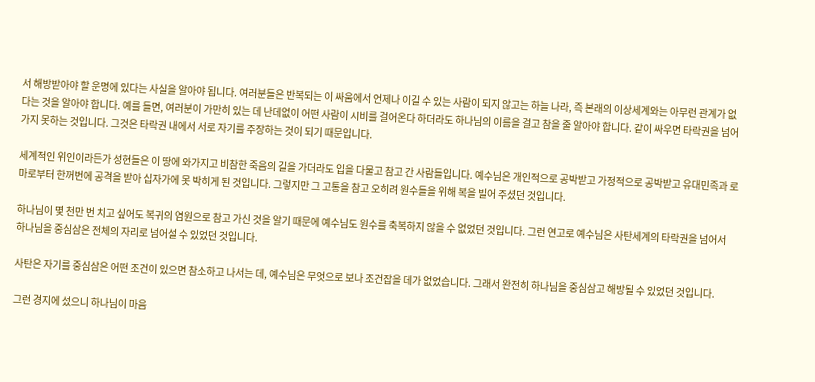서 해방받아야 할 운명에 있다는 사실을 알아야 됩니다. 여러분들은 반복되는 이 싸움에서 언제나 이길 수 있는 사람이 되지 않고는 하늘 나라, 즉 본래의 이상세계와는 아무런 관계가 없다는 것을 알아야 합니다. 예를 들면, 여러분이 가만히 있는 데 난데없이 어떤 사람이 시비를 걸어온다 하더라도 하나님의 이름을 걸고 참을 줄 알아야 합니다. 같이 싸우면 타락권을 넘어가지 못하는 것입니다. 그것은 타락권 내에서 서로 자기를 주장하는 것이 되기 때문입니다.

세계적인 위인이라든가 성현들은 이 땅에 와가지고 비참한 죽음의 길을 가더라도 입을 다물고 참고 간 사람들입니다. 예수님은 개인적으로 공박받고 가정적으로 공박받고 유대민족과 로마로부터 한꺼번에 공격을 받아 십자가에 못 박히게 된 것입니다. 그렇지만 그 고통을 참고 오히려 원수들을 위해 복을 빌어 주셨던 것입니다.

하나님이 몇 천만 번 치고 싶어도 복귀의 염원으로 참고 가신 것을 알기 때문에 예수님도 원수를 축복하지 않을 수 없었던 것입니다. 그런 연고로 예수님은 사탄세계의 타락권을 넘어서 하나님을 중심삼은 전체의 자리로 넘어설 수 있었던 것입니다.

사탄은 자기를 중심삼은 어떤 조건이 있으면 참소하고 나서는 데, 예수님은 무엇으로 보나 조건잡을 데가 없었습니다. 그래서 완전히 하나님을 중심삼고 해방될 수 있었던 것입니다.

그런 경지에 섰으니 하나님이 마음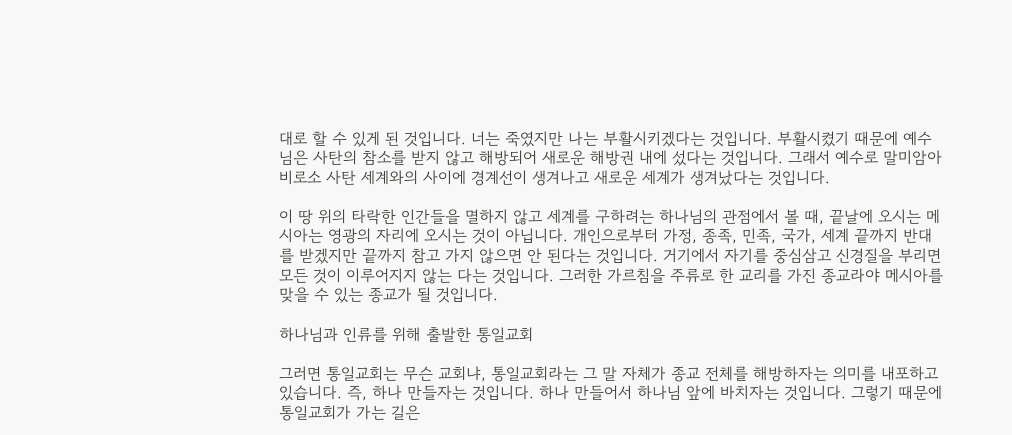대로 할 수 있게 된 것입니다. 너는 죽였지만 나는 부활시키겠다는 것입니다. 부활시켰기 때문에 예수님은 사탄의 참소를 받지 않고 해방되어 새로운 해방권 내에 섰다는 것입니다. 그래서 예수로 말미암아 비로소 사탄 세계와의 사이에 경계선이 생겨나고 새로운 세계가 생겨났다는 것입니다.

이 땅 위의 타락한 인간들을 멸하지 않고 세계를 구하려는 하나님의 관점에서 볼 때, 끝날에 오시는 메시아는 영광의 자리에 오시는 것이 아닙니다. 개인으로부터 가정, 종족, 민족, 국가, 세계 끝까지 반대를 받겠지만 끝까지 참고 가지 않으면 안 된다는 것입니다. 거기에서 자기를 중심삼고 신경질을 부리면 모든 것이 이루어지지 않는 다는 것입니다. 그러한 가르침을 주류로 한 교리를 가진 종교라야 메시아를 맞을 수 있는 종교가 될 것입니다.

하나님과 인류를 위해 출발한 통일교회

그러면 통일교회는 무슨 교회냐, 통일교회라는 그 말 자체가 종교 전체를 해방하자는 의미를 내포하고 있습니다. 즉, 하나 만들자는 것입니다. 하나 만들어서 하나님 앞에 바치자는 것입니다. 그렇기 때문에 통일교회가 가는 길은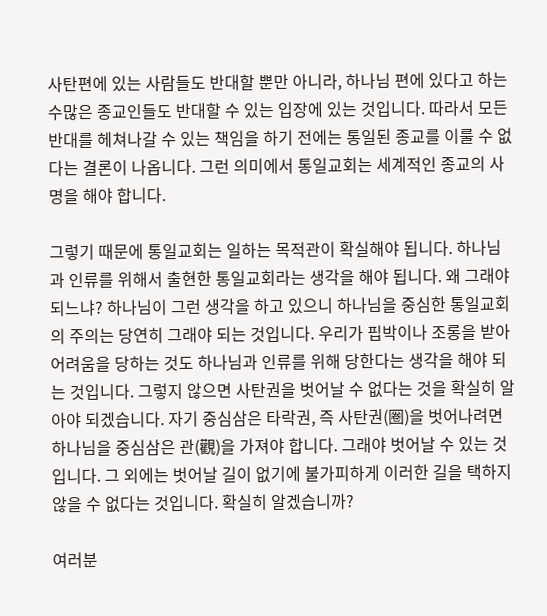사탄편에 있는 사람들도 반대할 뿐만 아니라, 하나님 편에 있다고 하는 수많은 종교인들도 반대할 수 있는 입장에 있는 것입니다. 따라서 모든 반대를 헤쳐나갈 수 있는 책임을 하기 전에는 통일된 종교를 이룰 수 없다는 결론이 나옵니다. 그런 의미에서 통일교회는 세계적인 종교의 사명을 해야 합니다.

그렇기 때문에 통일교회는 일하는 목적관이 확실해야 됩니다. 하나님과 인류를 위해서 출현한 통일교회라는 생각을 해야 됩니다. 왜 그래야 되느냐? 하나님이 그런 생각을 하고 있으니 하나님을 중심한 통일교회의 주의는 당연히 그래야 되는 것입니다. 우리가 핍박이나 조롱을 받아 어려움을 당하는 것도 하나님과 인류를 위해 당한다는 생각을 해야 되는 것입니다. 그렇지 않으면 사탄권을 벗어날 수 없다는 것을 확실히 알아야 되겠습니다. 자기 중심삼은 타락권, 즉 사탄권(圈)을 벗어나려면 하나님을 중심삼은 관(觀)을 가져야 합니다. 그래야 벗어날 수 있는 것입니다. 그 외에는 벗어날 길이 없기에 불가피하게 이러한 길을 택하지 않을 수 없다는 것입니다. 확실히 알겠습니까?

여러분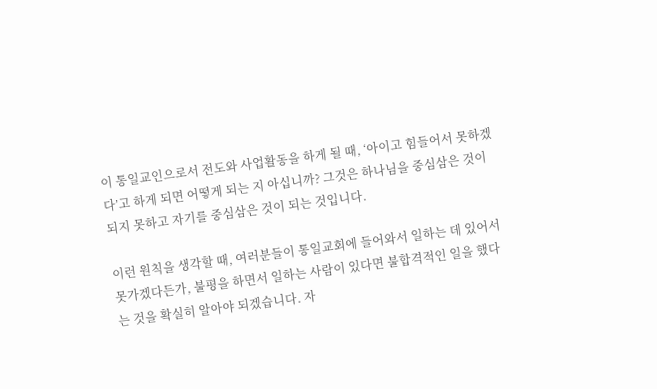이 통일교인으로서 전도와 사업활동을 하게 될 때, ‘아이고 힘들어서 못하겠다’고 하게 되면 어떻게 되는 지 아십니까? 그것은 하나님을 중심삼은 것이 되지 못하고 자기를 중심삼은 것이 되는 것입니다.

이런 원칙을 생각할 때, 여러분들이 통일교회에 들어와서 일하는 데 있어서 못가겠다든가, 불평을 하면서 일하는 사람이 있다면 불합격적인 일을 했다는 것을 확실히 알아야 되겠습니다. 자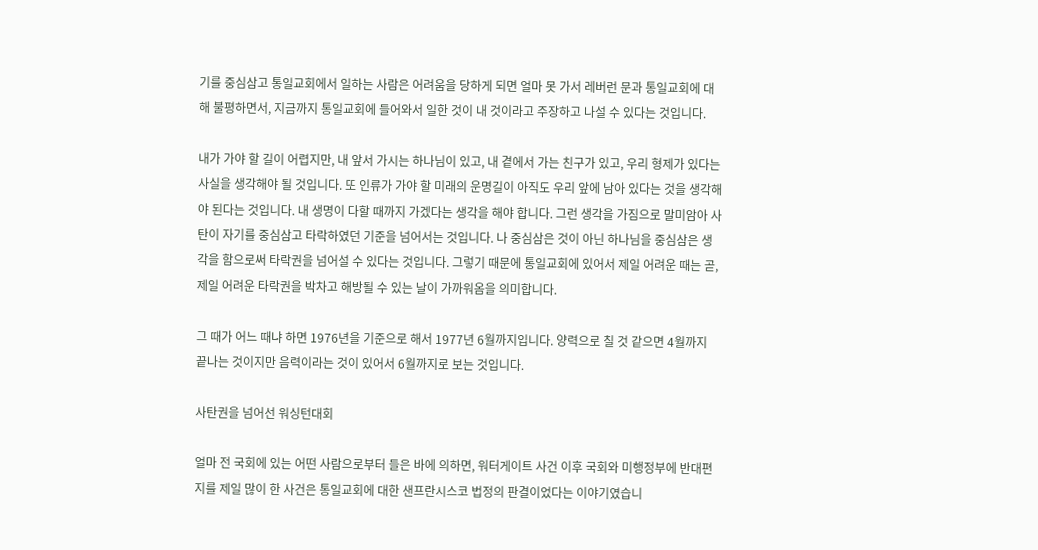기를 중심삼고 통일교회에서 일하는 사람은 어려움을 당하게 되면 얼마 못 가서 레버런 문과 통일교회에 대해 불평하면서, 지금까지 통일교회에 들어와서 일한 것이 내 것이라고 주장하고 나설 수 있다는 것입니다.

내가 가야 할 길이 어렵지만, 내 앞서 가시는 하나님이 있고, 내 곁에서 가는 친구가 있고, 우리 형제가 있다는 사실을 생각해야 될 것입니다. 또 인류가 가야 할 미래의 운명길이 아직도 우리 앞에 남아 있다는 것을 생각해야 된다는 것입니다. 내 생명이 다할 때까지 가겠다는 생각을 해야 합니다. 그런 생각을 가짐으로 말미암아 사탄이 자기를 중심삼고 타락하였던 기준을 넘어서는 것입니다. 나 중심삼은 것이 아닌 하나님을 중심삼은 생각을 함으로써 타락권을 넘어설 수 있다는 것입니다. 그렇기 때문에 통일교회에 있어서 제일 어려운 때는 곧, 제일 어려운 타락권을 박차고 해방될 수 있는 날이 가까워옴을 의미합니다.

그 때가 어느 때냐 하면 1976년을 기준으로 해서 1977년 6월까지입니다. 양력으로 칠 것 같으면 4월까지 끝나는 것이지만 음력이라는 것이 있어서 6월까지로 보는 것입니다.

사탄권을 넘어선 워싱턴대회

얼마 전 국회에 있는 어떤 사람으로부터 들은 바에 의하면, 워터게이트 사건 이후 국회와 미행정부에 반대편지를 제일 많이 한 사건은 통일교회에 대한 샌프란시스코 법정의 판결이었다는 이야기였습니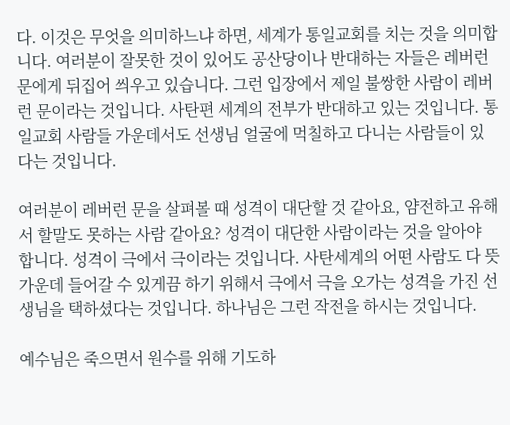다. 이것은 무엇을 의미하느냐 하면, 세계가 통일교회를 치는 것을 의미합니다. 여러분이 잘못한 것이 있어도 공산당이나 반대하는 자들은 레버런 문에게 뒤집어 씌우고 있습니다. 그런 입장에서 제일 불쌍한 사람이 레버런 문이라는 것입니다. 사탄편 세계의 전부가 반대하고 있는 것입니다. 통일교회 사람들 가운데서도 선생님 얼굴에 먹칠하고 다니는 사람들이 있다는 것입니다.

여러분이 레버런 문을 살펴볼 때 성격이 대단할 것 같아요, 얌전하고 유해서 할말도 못하는 사람 같아요? 성격이 대단한 사람이라는 것을 알아야 합니다. 성격이 극에서 극이라는 것입니다. 사탄세계의 어떤 사람도 다 뜻 가운데 들어갈 수 있게끔 하기 위해서 극에서 극을 오가는 성격을 가진 선생님을 택하셨다는 것입니다. 하나님은 그런 작전을 하시는 것입니다.

예수님은 죽으면서 원수를 위해 기도하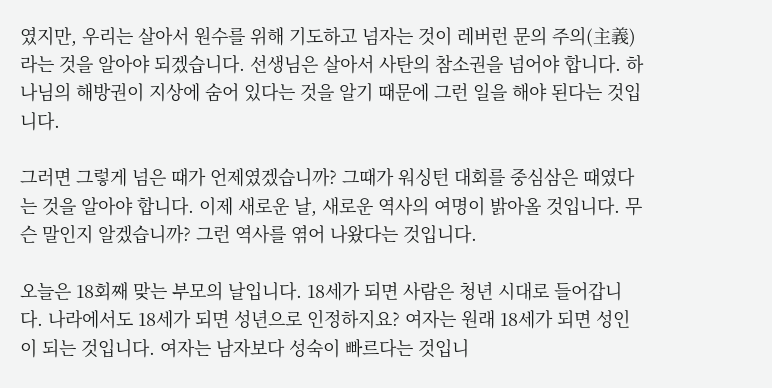였지만, 우리는 살아서 원수를 위해 기도하고 넘자는 것이 레버런 문의 주의(主義)라는 것을 알아야 되겠습니다. 선생님은 살아서 사탄의 참소권을 넘어야 합니다. 하나님의 해방권이 지상에 숨어 있다는 것을 알기 때문에 그런 일을 해야 된다는 것입니다.

그러면 그렇게 넘은 때가 언제였겠습니까? 그때가 워싱턴 대회를 중심삼은 때였다는 것을 알아야 합니다. 이제 새로운 날, 새로운 역사의 여명이 밝아올 것입니다. 무슨 말인지 알겠습니까? 그런 역사를 엮어 나왔다는 것입니다.

오늘은 18회째 맞는 부모의 날입니다. 18세가 되면 사람은 청년 시대로 들어갑니다. 나라에서도 18세가 되면 성년으로 인정하지요? 여자는 원래 18세가 되면 성인이 되는 것입니다. 여자는 남자보다 성숙이 빠르다는 것입니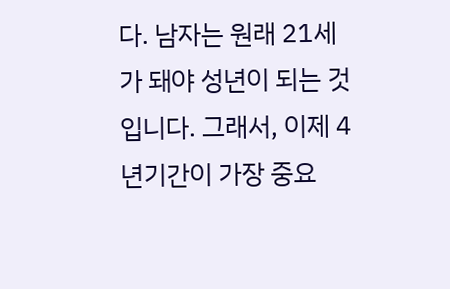다. 남자는 원래 21세가 돼야 성년이 되는 것입니다. 그래서, 이제 4년기간이 가장 중요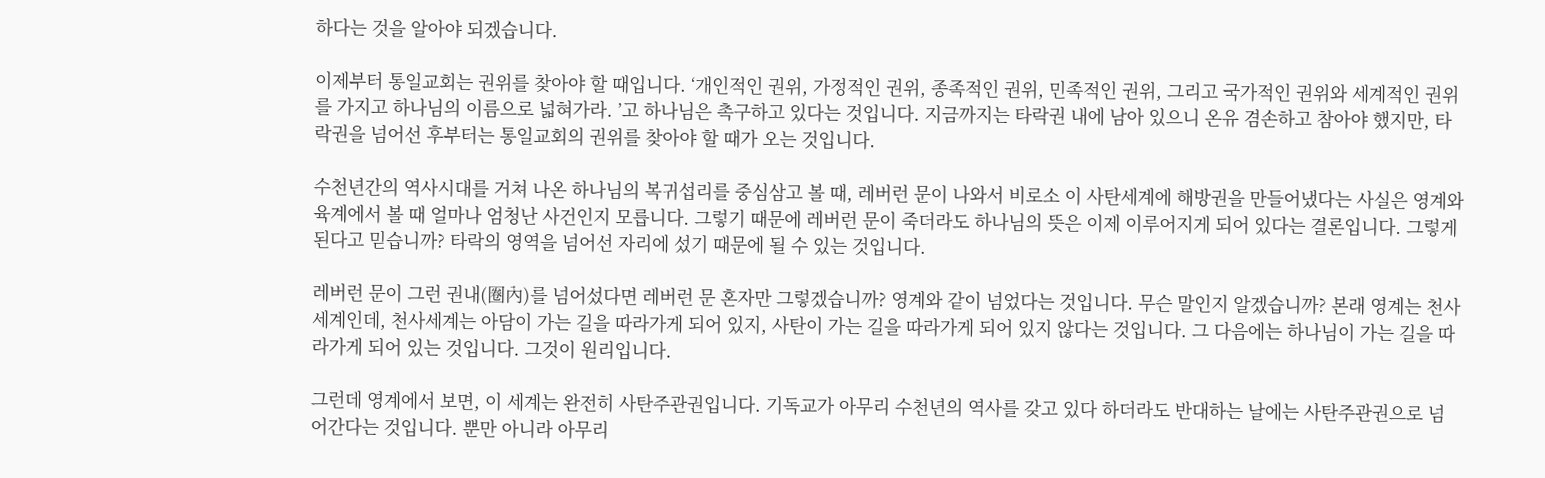하다는 것을 알아야 되겠습니다.

이제부터 통일교회는 권위를 찾아야 할 때입니다. ‘개인적인 권위, 가정적인 권위, 종족적인 권위, 민족적인 권위, 그리고 국가적인 권위와 세계적인 권위를 가지고 하나님의 이름으로 넓혀가라. ’고 하나님은 촉구하고 있다는 것입니다. 지금까지는 타락권 내에 남아 있으니 온유 겸손하고 참아야 했지만, 타락권을 넘어선 후부터는 통일교회의 권위를 찾아야 할 때가 오는 것입니다.

수천년간의 역사시대를 거쳐 나온 하나님의 복귀섭리를 중심삼고 볼 때, 레버런 문이 나와서 비로소 이 사탄세계에 해방권을 만들어냈다는 사실은 영계와 육계에서 볼 때 얼마나 엄청난 사건인지 모릅니다. 그렇기 때문에 레버런 문이 죽더라도 하나님의 뜻은 이제 이루어지게 되어 있다는 결론입니다. 그렇게 된다고 믿습니까? 타락의 영역을 넘어선 자리에 섰기 때문에 될 수 있는 것입니다.

레버런 문이 그런 권내(圈內)를 넘어섰다면 레버런 문 혼자만 그렇겠습니까? 영계와 같이 넘었다는 것입니다. 무슨 말인지 알겠습니까? 본래 영계는 천사세계인데, 천사세계는 아담이 가는 길을 따라가게 되어 있지, 사탄이 가는 길을 따라가게 되어 있지 않다는 것입니다. 그 다음에는 하나님이 가는 길을 따라가게 되어 있는 것입니다. 그것이 원리입니다.

그런데 영계에서 보면, 이 세계는 완전히 사탄주관권입니다. 기독교가 아무리 수천년의 역사를 갖고 있다 하더라도 반대하는 날에는 사탄주관권으로 넘어간다는 것입니다. 뿐만 아니라 아무리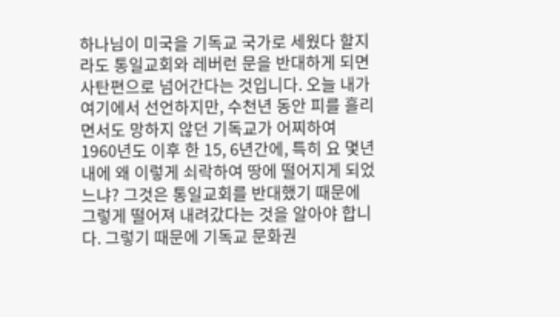하나님이 미국을 기독교 국가로 세웠다 할지라도 통일교회와 레버런 문을 반대하게 되면 사탄편으로 넘어간다는 것입니다. 오늘 내가 여기에서 선언하지만, 수천년 동안 피를 흘리면서도 망하지 않던 기독교가 어찌하여 1960년도 이후 한 15, 6년간에, 특히 요 몇년 내에 왜 이렇게 쇠락하여 땅에 떨어지게 되었느냐? 그것은 통일교회를 반대했기 때문에 그렇게 떨어져 내려갔다는 것을 알아야 합니다. 그렇기 때문에 기독교 문화권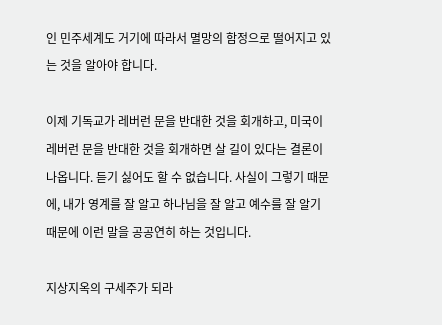인 민주세계도 거기에 따라서 멸망의 함정으로 떨어지고 있는 것을 알아야 합니다.

이제 기독교가 레버런 문을 반대한 것을 회개하고, 미국이 레버런 문을 반대한 것을 회개하면 살 길이 있다는 결론이 나옵니다. 듣기 싫어도 할 수 없습니다. 사실이 그렇기 때문에, 내가 영계를 잘 알고 하나님을 잘 알고 예수를 잘 알기 때문에 이런 말을 공공연히 하는 것입니다.

지상지옥의 구세주가 되라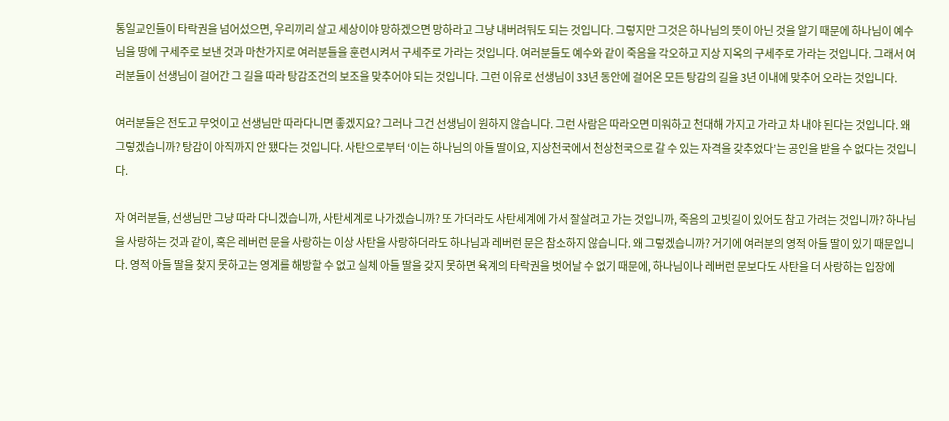통일교인들이 타락권을 넘어섰으면, 우리끼리 살고 세상이야 망하겠으면 망하라고 그냥 내버려둬도 되는 것입니다. 그렇지만 그것은 하나님의 뜻이 아닌 것을 알기 때문에 하나님이 예수님을 땅에 구세주로 보낸 것과 마찬가지로 여러분들을 훈련시켜서 구세주로 가라는 것입니다. 여러분들도 예수와 같이 죽음을 각오하고 지상 지옥의 구세주로 가라는 것입니다. 그래서 여러분들이 선생님이 걸어간 그 길을 따라 탕감조건의 보조을 맞추어야 되는 것입니다. 그런 이유로 선생님이 33년 동안에 걸어온 모든 탕감의 길을 3년 이내에 맞추어 오라는 것입니다.

여러분들은 전도고 무엇이고 선생님만 따라다니면 좋겠지요? 그러나 그건 선생님이 원하지 않습니다. 그런 사람은 따라오면 미워하고 천대해 가지고 가라고 차 내야 된다는 것입니다. 왜 그렇겠습니까? 탕감이 아직까지 안 됐다는 것입니다. 사탄으로부터 ‘이는 하나님의 아들 딸이요, 지상천국에서 천상천국으로 갈 수 있는 자격을 갖추었다’는 공인을 받을 수 없다는 것입니다.

자 여러분들, 선생님만 그냥 따라 다니겠습니까, 사탄세계로 나가겠습니까? 또 가더라도 사탄세계에 가서 잘살려고 가는 것입니까, 죽음의 고빗길이 있어도 참고 가려는 것입니까? 하나님을 사랑하는 것과 같이, 혹은 레버런 문을 사랑하는 이상 사탄을 사랑하더라도 하나님과 레버런 문은 참소하지 않습니다. 왜 그렇겠습니까? 거기에 여러분의 영적 아들 딸이 있기 때문입니다. 영적 아들 딸을 찾지 못하고는 영계를 해방할 수 없고 실체 아들 딸을 갖지 못하면 육계의 타락권을 벗어날 수 없기 때문에, 하나님이나 레버런 문보다도 사탄을 더 사랑하는 입장에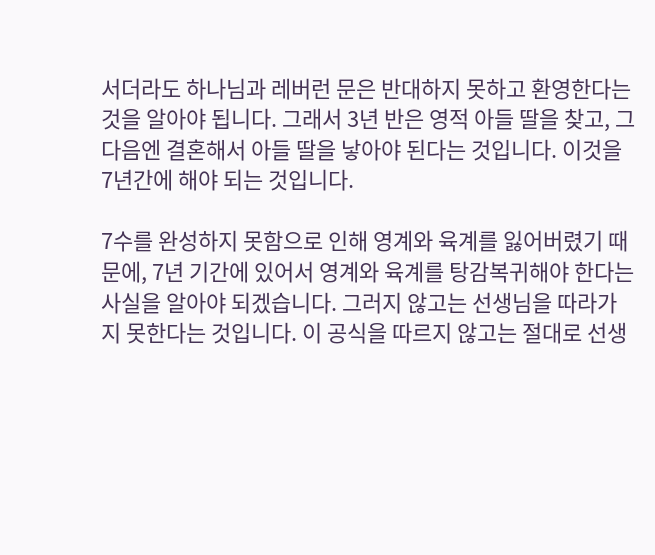서더라도 하나님과 레버런 문은 반대하지 못하고 환영한다는 것을 알아야 됩니다. 그래서 3년 반은 영적 아들 딸을 찾고, 그 다음엔 결혼해서 아들 딸을 낳아야 된다는 것입니다. 이것을 7년간에 해야 되는 것입니다.

7수를 완성하지 못함으로 인해 영계와 육계를 잃어버렸기 때문에, 7년 기간에 있어서 영계와 육계를 탕감복귀해야 한다는 사실을 알아야 되겠습니다. 그러지 않고는 선생님을 따라가지 못한다는 것입니다. 이 공식을 따르지 않고는 절대로 선생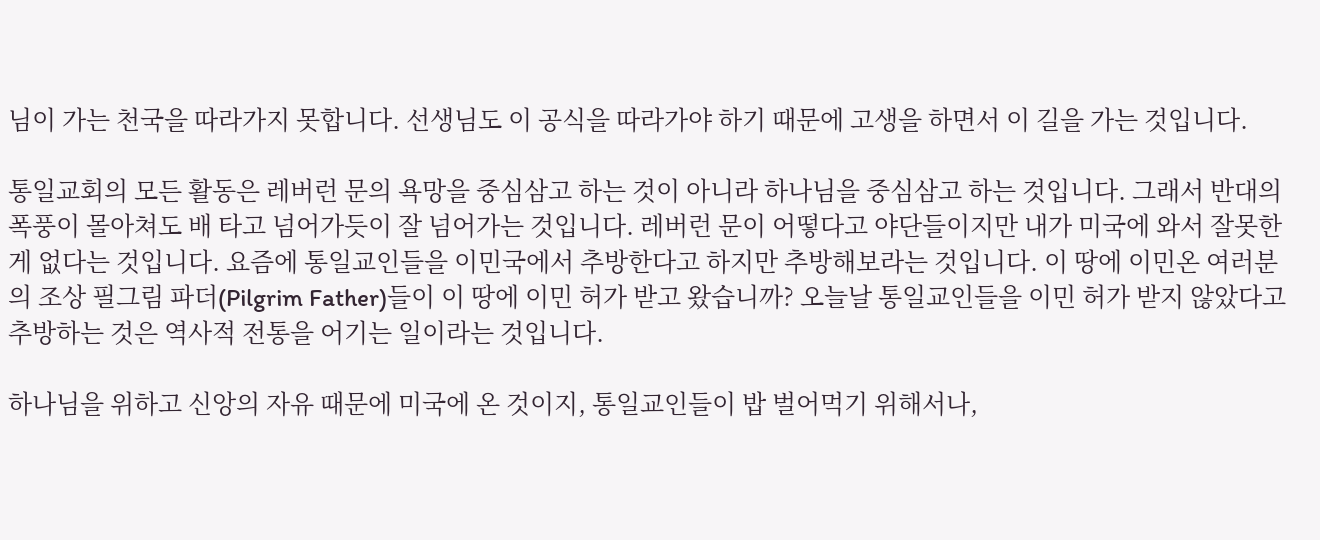님이 가는 천국을 따라가지 못합니다. 선생님도 이 공식을 따라가야 하기 때문에 고생을 하면서 이 길을 가는 것입니다.

통일교회의 모든 활동은 레버런 문의 욕망을 중심삼고 하는 것이 아니라 하나님을 중심삼고 하는 것입니다. 그래서 반대의 폭풍이 몰아쳐도 배 타고 넘어가듯이 잘 넘어가는 것입니다. 레버런 문이 어떻다고 야단들이지만 내가 미국에 와서 잘못한 게 없다는 것입니다. 요즘에 통일교인들을 이민국에서 추방한다고 하지만 추방해보라는 것입니다. 이 땅에 이민온 여러분의 조상 필그림 파더(Pilgrim Father)들이 이 땅에 이민 허가 받고 왔습니까? 오늘날 통일교인들을 이민 허가 받지 않았다고 추방하는 것은 역사적 전통을 어기는 일이라는 것입니다.

하나님을 위하고 신앙의 자유 때문에 미국에 온 것이지, 통일교인들이 밥 벌어먹기 위해서나,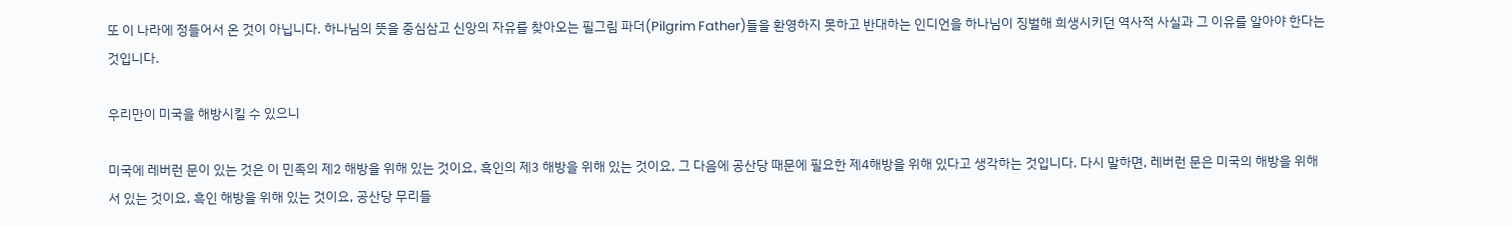또 이 나라에 정들어서 온 것이 아닙니다. 하나님의 뜻을 중심삼고 신앙의 자유를 찾아오는 필그림 파더(Pilgrim Father)들을 환영하지 못하고 반대하는 인디언을 하나님이 징벌해 희생시키던 역사적 사실과 그 이유를 알아야 한다는 것입니다.

우리만이 미국을 해방시킬 수 있으니

미국에 레버런 문이 있는 것은 이 민족의 제2 해방을 위해 있는 것이요, 흑인의 제3 해방을 위해 있는 것이요, 그 다음에 공산당 때문에 필요한 제4해방을 위해 있다고 생각하는 것입니다. 다시 말하면, 레버런 문은 미국의 해방을 위해서 있는 것이요, 흑인 해방을 위해 있는 것이요, 공산당 무리들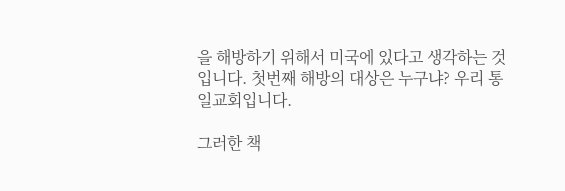을 해방하기 위해서 미국에 있다고 생각하는 것입니다. 첫번째 해방의 대상은 누구냐? 우리 통일교회입니다.

그러한 책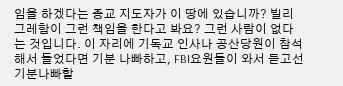임을 하겠다는 종교 지도자가 이 땅에 있습니까? 빌리 그레함이 그런 책임을 한다고 봐요? 그런 사람이 없다는 것입니다. 이 자리에 기독교 인사나 공산당원이 참석해서 들었다면 기분 나빠하고, FBI요원들이 와서 듣고선 기분나빠할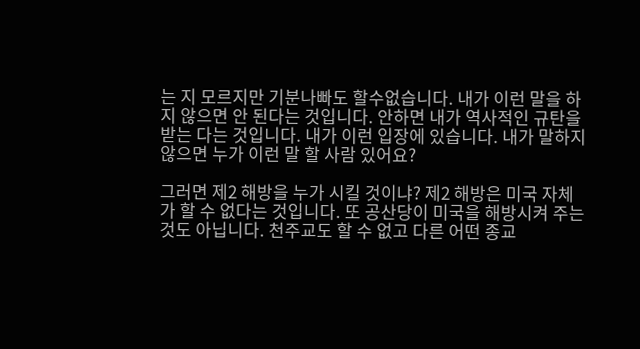는 지 모르지만 기분나빠도 할수없습니다. 내가 이런 말을 하지 않으면 안 된다는 것입니다. 안하면 내가 역사적인 규탄을 받는 다는 것입니다. 내가 이런 입장에 있습니다. 내가 말하지 않으면 누가 이런 말 할 사람 있어요?

그러면 제2 해방을 누가 시킬 것이냐? 제2 해방은 미국 자체가 할 수 없다는 것입니다. 또 공산당이 미국을 해방시켜 주는 것도 아닙니다. 천주교도 할 수 없고 다른 어떤 종교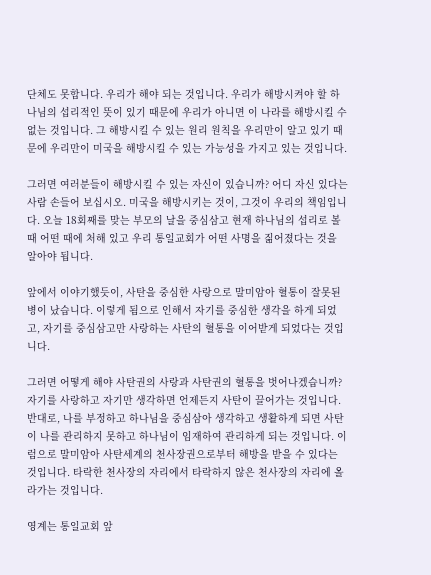단체도 못합니다. 우리가 해야 되는 것입니다. 우리가 해방시켜야 할 하나님의 섭리적인 뜻이 있기 때문에 우리가 아니면 이 나라를 해방시킬 수 없는 것입니다. 그 해방시킬 수 있는 원리 원칙을 우리만이 알고 있기 때문에 우리만이 미국을 해방시킬 수 있는 가능성을 가지고 있는 것입니다.

그러면 여러분들이 해방시킬 수 있는 자신이 있습니까? 어디 자신 있다는 사람 손들어 보십시오. 미국을 해방시키는 것이, 그것이 우리의 책임입니다. 오늘 18회째를 맞는 부모의 날을 중심삼고 현재 하나님의 섭리로 볼 때 어떤 때에 처해 있고 우리 통일교회가 어떤 사명을 짊어졌다는 것을 알아야 됩니다.

앞에서 이야기했듯이, 사탄을 중심한 사랑으로 말미암아 혈통이 잘못된 병이 났습니다. 이렇게 됨으로 인해서 자기를 중심한 생각을 하게 되었고, 자기를 중심삼고만 사랑하는 사탄의 혈통을 이어받게 되었다는 것입니다.

그러면 어떻게 해야 사탄권의 사랑과 사탄권의 혈통을 벗어나겠습니까? 자기를 사랑하고 자기만 생각하면 언제든지 사탄이 끌어가는 것입니다. 반대로, 나를 부정하고 하나님을 중심삼아 생각하고 생활하게 되면 사탄이 나를 관리하지 못하고 하나님이 임재하여 관리하게 되는 것입니다. 이럼으로 말미암아 사탄세계의 천사장권으로부터 해방을 받을 수 있다는 것입니다. 타락한 천사장의 자리에서 타락하지 않은 천사장의 자리에 올라가는 것입니다.

영계는 통일교회 앞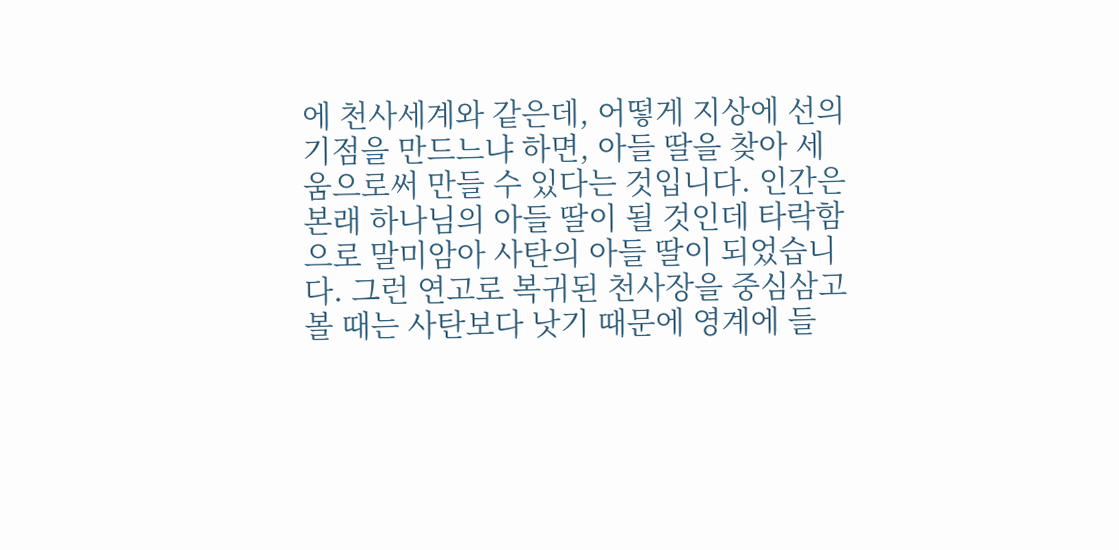에 천사세계와 같은데, 어떻게 지상에 선의 기점을 만드느냐 하면, 아들 딸을 찾아 세움으로써 만들 수 있다는 것입니다. 인간은 본래 하나님의 아들 딸이 될 것인데 타락함으로 말미암아 사탄의 아들 딸이 되었습니다. 그런 연고로 복귀된 천사장을 중심삼고 볼 때는 사탄보다 낫기 때문에 영계에 들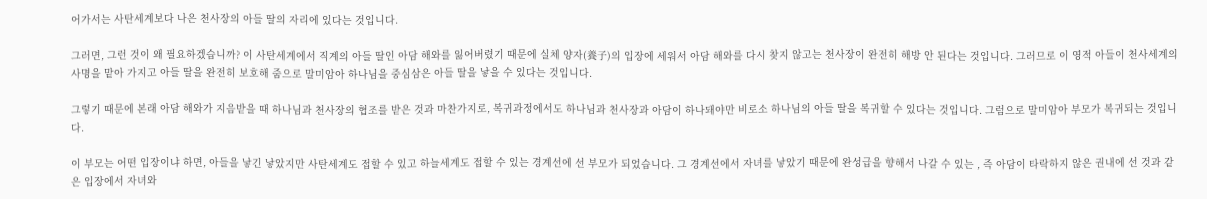어가서는 사탄세계보다 나은 천사장의 아들 딸의 자리에 있다는 것입니다.

그러면, 그런 것이 왜 필요하겠습니까? 이 사탄세계에서 직계의 아들 딸인 아담 해와를 잃어버렸기 때문에 실체 양자(養子)의 입장에 세워서 아담 해와를 다시 찾지 않고는 천사장이 완전히 해방 안 된다는 것입니다. 그러므로 이 영적 아들이 천사세계의 사명을 맡아 가지고 아들 딸을 완전히 보호해 줌으로 말미암아 하나님을 중심삼은 아들 딸을 낳을 수 있다는 것입니다.

그렇기 때문에 본래 아담 해와가 지음받을 때 하나님과 천사장의 협조를 받은 것과 마찬가지로, 복귀과정에서도 하나님과 천사장과 아담이 하나돼야만 비로소 하나님의 아들 딸을 복귀할 수 있다는 것입니다. 그럼으로 말미암아 부모가 복귀되는 것입니다.

이 부모는 어떤 입장이냐 하면, 아들을 낳긴 낳았지만 사탄세계도 접할 수 있고 하늘세계도 접할 수 있는 경계선에 선 부모가 되었습니다. 그 경계선에서 자녀를 낳았기 때문에 완성급을 향해서 나갈 수 있는 , 즉 아담이 타락하지 않은 권내에 선 것과 같은 입장에서 자녀와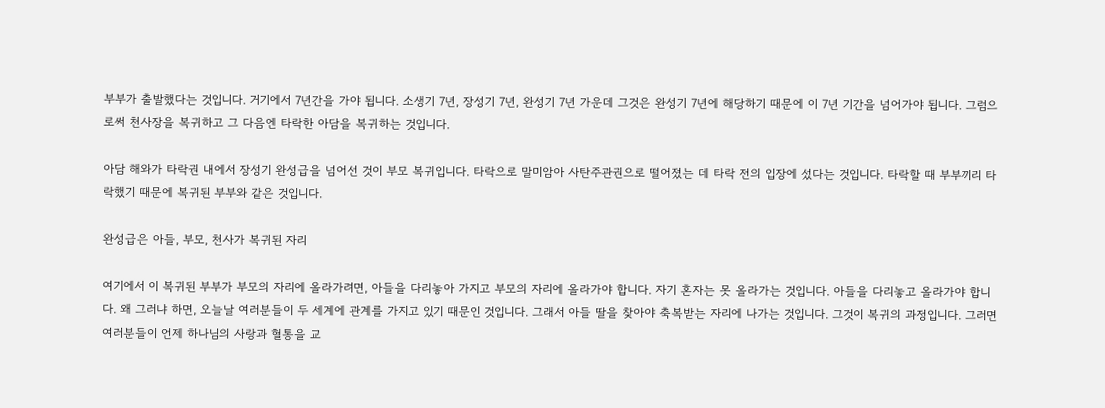부부가 출발했다는 것입니다. 거기에서 7년간을 가야 됩니다. 소생기 7년, 장성기 7년, 완성기 7년 가운데 그것은 완성기 7년에 해당하기 때문에 이 7년 기간을 넘어가야 됩니다. 그럼으로써 천사장을 복귀하고 그 다음엔 타락한 아담을 복귀하는 것입니다.

아담 해와가 타락권 내에서 장성기 완성급을 넘어선 것이 부모 복귀입니다. 타락으로 말미암아 사탄주관권으로 떨어졌는 데 타락 전의 입장에 섰다는 것입니다. 타락할 때 부부끼리 타락했기 때문에 복귀된 부부와 같은 것입니다.

완성급은 아들, 부모, 천사가 복귀된 자리

여기에서 이 복귀된 부부가 부모의 자리에 올라가려면, 아들을 다리놓아 가지고 부모의 자리에 올라가야 합니다. 자기 혼자는 못 올라가는 것입니다. 아들을 다리놓고 올라가야 합니다. 왜 그러냐 하면, 오늘날 여러분들이 두 세계에 관계를 가지고 있기 때문인 것입니다. 그래서 아들 딸을 찾아야 축복받는 자리에 나가는 것입니다. 그것이 복귀의 과정입니다. 그러면 여러분들이 언제 하나님의 사랑과 혈통을 교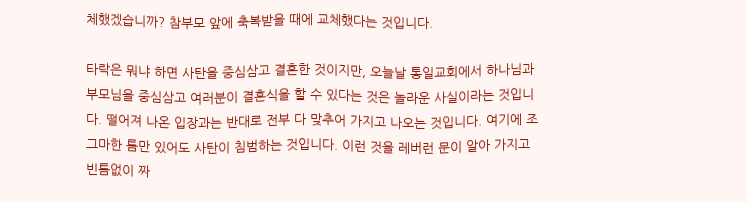체했겠습니까? 참부모 앞에 축복받을 때에 교체했다는 것입니다.

타락은 뭐냐 하면 사탄을 중심삼고 결혼한 것이지만, 오늘날 통일교회에서 하나님과 부모님을 중심삼고 여러분이 결혼식을 할 수 있다는 것은 놀라운 사실이라는 것입니다. 떨어져 나온 입장과는 반대로 전부 다 맞추어 가지고 나오는 것입니다. 여기에 조그마한 틈만 있어도 사탄이 침범하는 것입니다. 이런 것을 레버런 문이 알아 가지고 빈틈없이 짜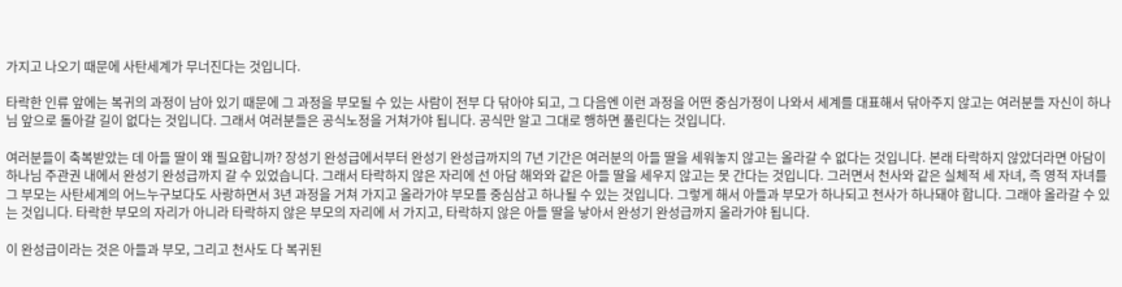가지고 나오기 때문에 사탄세계가 무너진다는 것입니다.

타락한 인류 앞에는 복귀의 과정이 남아 있기 때문에 그 과정을 부모될 수 있는 사람이 전부 다 닦아야 되고, 그 다음엔 이런 과정을 어떤 중심가정이 나와서 세계를 대표해서 닦아주지 않고는 여러분들 자신이 하나님 앞으로 돌아갈 길이 없다는 것입니다. 그래서 여러분들은 공식노정을 거쳐가야 됩니다. 공식만 알고 그대로 행하면 풀린다는 것입니다.

여러분들이 축복받았는 데 아들 딸이 왜 필요합니까? 장성기 완성급에서부터 완성기 완성급까지의 7년 기간은 여러분의 아들 딸을 세워놓지 않고는 올라갈 수 없다는 것입니다. 본래 타락하지 않았더라면 아담이 하나님 주관권 내에서 완성기 완성급까지 갈 수 있었습니다. 그래서 타락하지 않은 자리에 선 아담 해와와 같은 아들 딸을 세우지 않고는 못 간다는 것입니다. 그러면서 천사와 같은 실체적 세 자녀, 즉 영적 자녀를 그 부모는 사탄세계의 어느누구보다도 사랑하면서 3년 과정을 거쳐 가지고 올라가야 부모를 중심삼고 하나될 수 있는 것입니다. 그렇게 해서 아들과 부모가 하나되고 천사가 하나돼야 합니다. 그래야 올라갈 수 있는 것입니다. 타락한 부모의 자리가 아니라 타락하지 않은 부모의 자리에 서 가지고, 타락하지 않은 아들 딸을 낳아서 완성기 완성급까지 올라가야 됩니다.

이 완성급이라는 것은 아들과 부모, 그리고 천사도 다 복귀된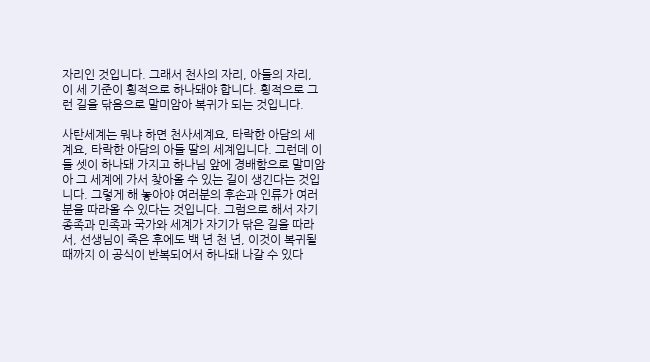자리인 것입니다. 그래서 천사의 자리, 아들의 자리, 이 세 기준이 횡적으로 하나돼야 합니다. 횡적으로 그런 길을 닦음으로 말미암아 복귀가 되는 것입니다.

사탄세계는 뭐냐 하면 천사세계요, 타락한 아담의 세계요, 타락한 아담의 아들 딸의 세계입니다. 그런데 이들 셋이 하나돼 가지고 하나님 앞에 경배함으로 말미암아 그 세계에 가서 찾아올 수 있는 길이 생긴다는 것입니다. 그렇게 해 놓아야 여러분의 후손과 인류가 여러분을 따라올 수 있다는 것입니다. 그럼으로 해서 자기 종족과 민족과 국가와 세계가 자기가 닦은 길을 따라서, 선생님이 죽은 후에도 백 년 천 년, 이것이 복귀될 때까지 이 공식이 반복되어서 하나돼 나갈 수 있다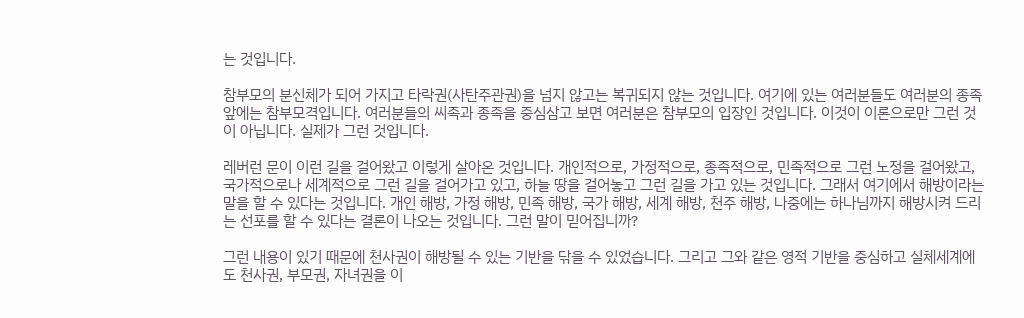는 것입니다.

참부모의 분신체가 되어 가지고 타락권(사탄주관권)을 넘지 않고는 복귀되지 않는 것입니다. 여기에 있는 여러분들도 여러분의 종족 앞에는 참부모격입니다. 여러분들의 씨족과 종족을 중심삼고 보면 여러분은 참부모의 입장인 것입니다. 이것이 이론으로만 그런 것이 아닙니다. 실제가 그런 것입니다.

레버런 문이 이런 길을 걸어왔고 이렇게 살아온 것입니다. 개인적으로, 가정적으로, 종족적으로, 민족적으로 그런 노정을 걸어왔고, 국가적으로나 세계적으로 그런 길을 걸어가고 있고, 하늘 땅을 걸어놓고 그런 길을 가고 있는 것입니다. 그래서 여기에서 해방이라는 말을 할 수 있다는 것입니다. 개인 해방, 가정 해방, 민족 해방, 국가 해방, 세계 해방, 천주 해방, 나중에는 하나님까지 해방시켜 드리는 선포를 할 수 있다는 결론이 나오는 것입니다. 그런 말이 믿어집니까?

그런 내용이 있기 때문에 천사권이 해방될 수 있는 기반을 닦을 수 있었습니다. 그리고 그와 같은 영적 기반을 중심하고 실체세계에도 천사권, 부모권, 자녀권을 이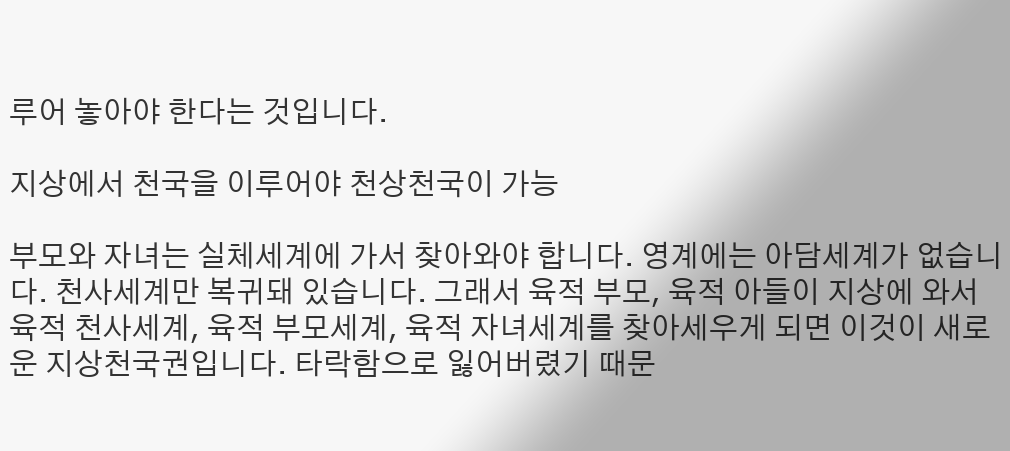루어 놓아야 한다는 것입니다.

지상에서 천국을 이루어야 천상천국이 가능

부모와 자녀는 실체세계에 가서 찾아와야 합니다. 영계에는 아담세계가 없습니다. 천사세계만 복귀돼 있습니다. 그래서 육적 부모, 육적 아들이 지상에 와서 육적 천사세계, 육적 부모세계, 육적 자녀세계를 찾아세우게 되면 이것이 새로운 지상천국권입니다. 타락함으로 잃어버렸기 때문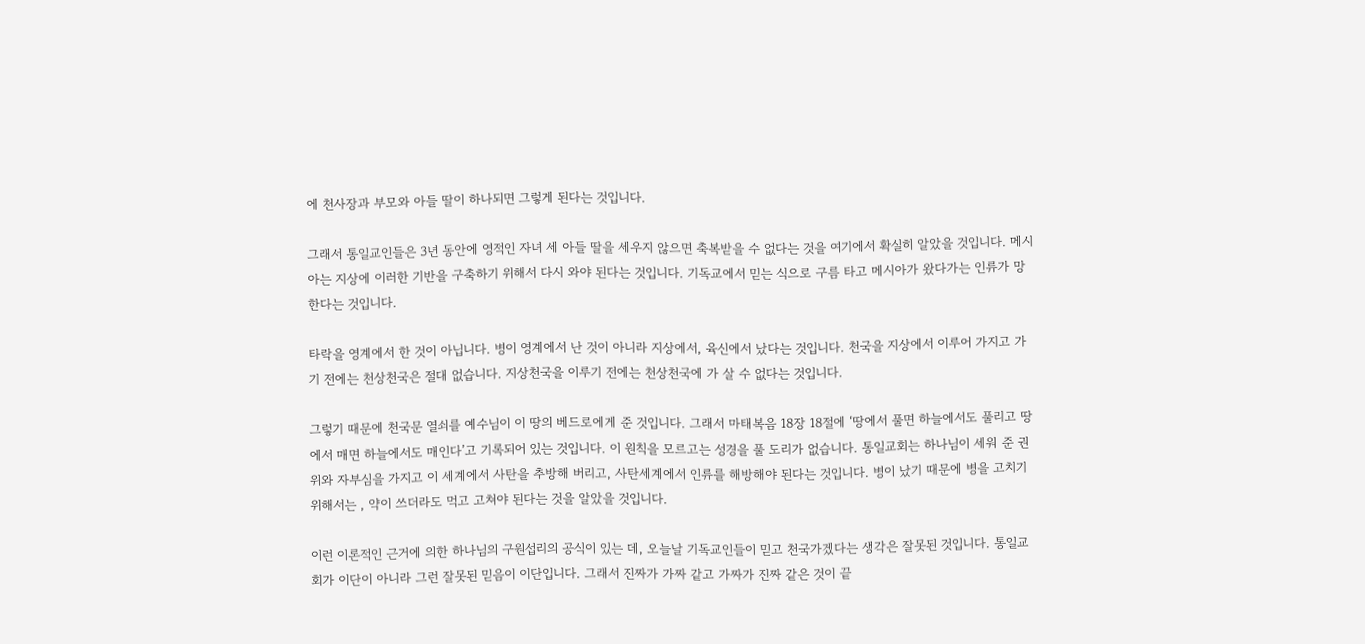에 천사장과 부모와 아들 딸이 하나되면 그렇게 된다는 것입니다.

그래서 통일교인들은 3년 동안에 영적인 자녀 세 아들 딸을 세우지 않으면 축복받을 수 없다는 것을 여기에서 확실히 알았을 것입니다. 메시아는 지상에 이러한 기반을 구축하기 위해서 다시 와야 된다는 것입니다. 기독교에서 믿는 식으로 구름 타고 메시아가 왔다가는 인류가 망한다는 것입니다.

타락을 영계에서 한 것이 아닙니다. 병이 영계에서 난 것이 아니라 지상에서, 육신에서 났다는 것입니다. 천국을 지상에서 이루어 가지고 가기 전에는 천상천국은 절대 없습니다. 지상천국을 이루기 전에는 천상천국에 가 살 수 없다는 것입니다.

그렇기 때문에 천국문 열쇠를 예수님이 이 땅의 베드로에게 준 것입니다. 그래서 마태복음 18장 18절에 ‘땅에서 풀면 하늘에서도 풀리고 땅에서 매면 하늘에서도 매인다’고 기록되어 있는 것입니다. 이 원칙을 모르고는 성경을 풀 도리가 없습니다. 통일교회는 하나님이 세워 준 권위와 자부심을 가지고 이 세계에서 사탄을 추방해 버리고, 사탄세계에서 인류를 해방해야 된다는 것입니다. 병이 났기 때문에 병을 고치기 위해서는 , 약이 쓰더라도 먹고 고쳐야 된다는 것을 알았을 것입니다.

이런 이론적인 근거에 의한 하나님의 구원섭리의 공식이 있는 데, 오늘날 기독교인들이 믿고 천국가겠다는 생각은 잘못된 것입니다. 통일교회가 이단이 아니라 그런 잘못된 믿음이 이단입니다. 그래서 진짜가 가짜 같고 가짜가 진짜 같은 것이 끝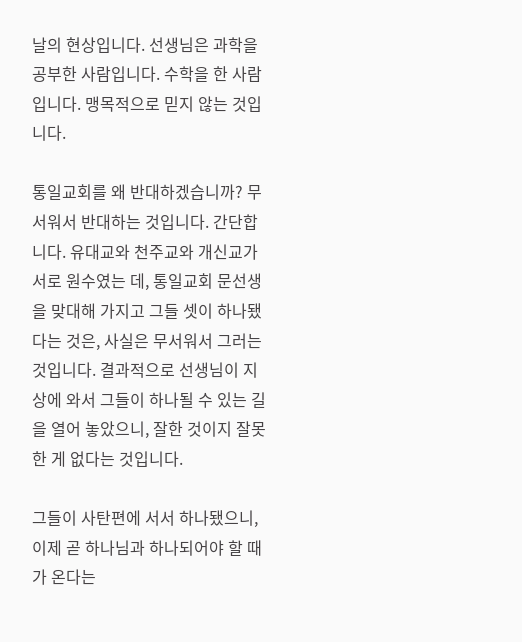날의 현상입니다. 선생님은 과학을 공부한 사람입니다. 수학을 한 사람입니다. 맹목적으로 믿지 않는 것입니다.

통일교회를 왜 반대하겠습니까? 무서워서 반대하는 것입니다. 간단합니다. 유대교와 천주교와 개신교가 서로 원수였는 데, 통일교회 문선생을 맞대해 가지고 그들 셋이 하나됐다는 것은, 사실은 무서워서 그러는 것입니다. 결과적으로 선생님이 지상에 와서 그들이 하나될 수 있는 길을 열어 놓았으니, 잘한 것이지 잘못한 게 없다는 것입니다.

그들이 사탄편에 서서 하나됐으니, 이제 곧 하나님과 하나되어야 할 때가 온다는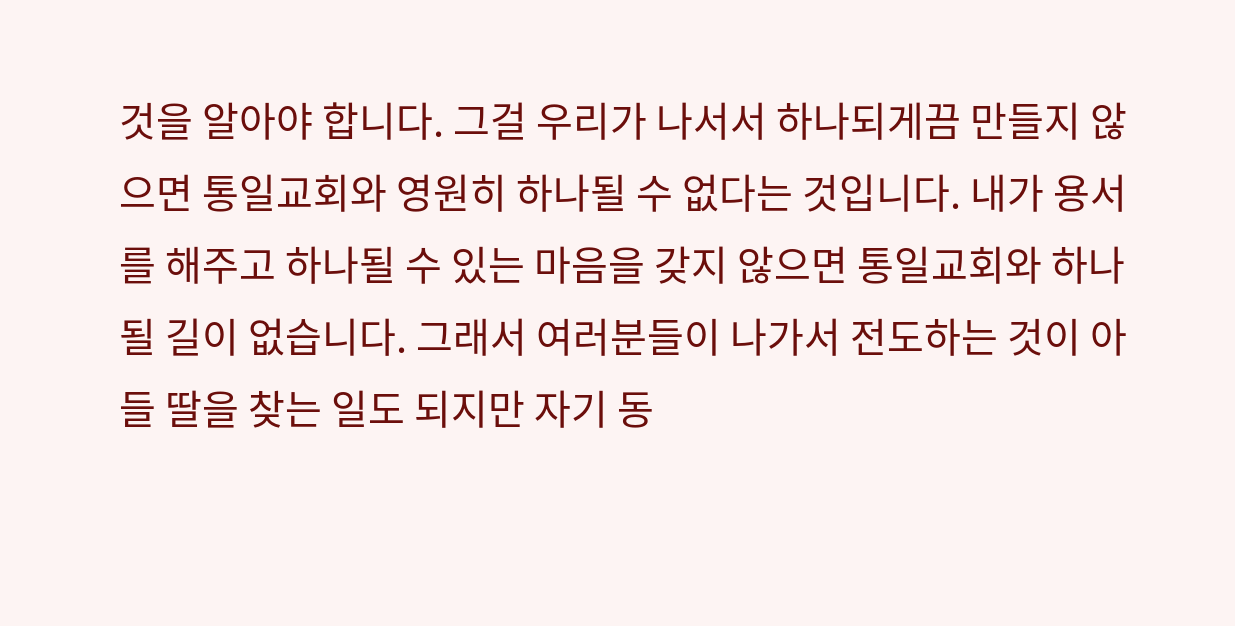것을 알아야 합니다. 그걸 우리가 나서서 하나되게끔 만들지 않으면 통일교회와 영원히 하나될 수 없다는 것입니다. 내가 용서를 해주고 하나될 수 있는 마음을 갖지 않으면 통일교회와 하나될 길이 없습니다. 그래서 여러분들이 나가서 전도하는 것이 아들 딸을 찾는 일도 되지만 자기 동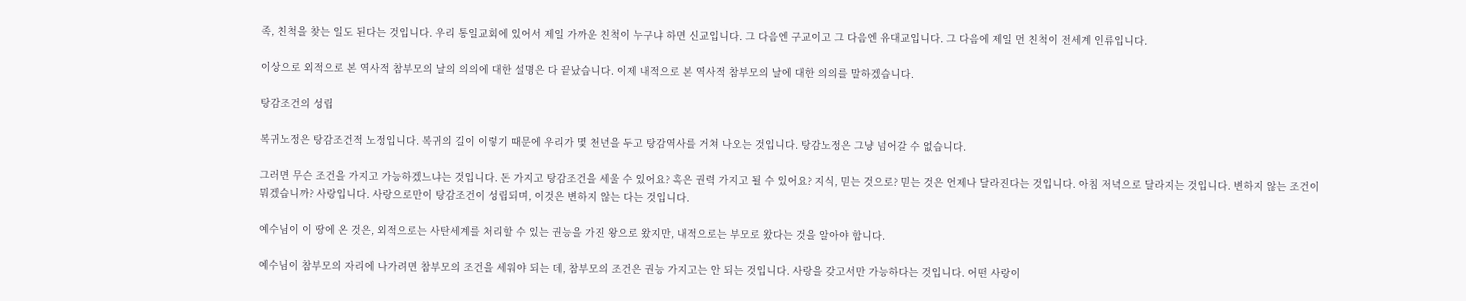족, 친척을 찾는 일도 된다는 것입니다. 우리 통일교회에 있어서 제일 가까운 친척이 누구냐 하면 신교입니다. 그 다음엔 구교이고 그 다음엔 유대교입니다. 그 다음에 제일 먼 친척이 전세계 인류입니다.

이상으로 외적으로 본 역사적 참부모의 날의 의의에 대한 설명은 다 끝났습니다. 이제 내적으로 본 역사적 참부모의 날에 대한 의의를 말하겠습니다.

탕감조건의 성립

복귀노정은 탕감조건적 노정입니다. 복귀의 길이 이렇기 때문에 우리가 몇 천년을 두고 탕감역사를 거쳐 나오는 것입니다. 탕감노정은 그냥 넘어갈 수 없습니다.

그러면 무슨 조건을 가지고 가능하겠느냐는 것입니다. 돈 가지고 탕감조건을 세울 수 있어요? 혹은 권력 가지고 될 수 있어요? 지식, 믿는 것으로? 믿는 것은 언제나 달라진다는 것입니다. 아침 저녁으로 달라지는 것입니다. 변하지 않는 조건이 뭐겠습니까? 사랑입니다. 사랑으로만이 탕감조건이 성립되며, 이것은 변하지 않는 다는 것입니다.

예수님이 이 땅에 온 것은, 외적으로는 사탄세계를 처리할 수 있는 권능을 가진 왕으로 왔지만, 내적으로는 부모로 왔다는 것을 알아야 합니다.

예수님이 참부모의 자리에 나가려면 참부모의 조건을 세워야 되는 데, 참부모의 조건은 권능 가지고는 안 되는 것입니다. 사랑을 갖고서만 가능하다는 것입니다. 어떤 사랑이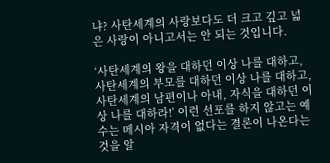냐? 사탄세계의 사랑보다도 더 크고 깊고 넓은 사랑이 아니고서는 안 되는 것입니다.

‘사탄세계의 왕을 대하던 이상 나를 대하고, 사탄세계의 부모를 대하던 이상 나를 대하고, 사탄세계의 남편이나 아내, 자식을 대하던 이상 나를 대하라!’ 이런 선포를 하지 않고는 예수는 메시아 자격이 없다는 결론이 나온다는 것을 알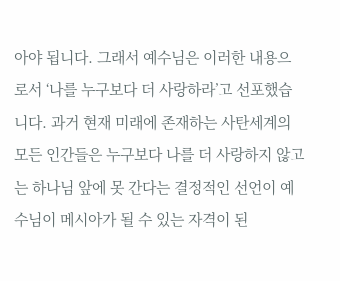아야 됩니다. 그래서 예수님은 이러한 내용으로서 ‘나를 누구보다 더 사랑하라’고 선포했습니다. 과거 현재 미래에 존재하는 사탄세계의 모든 인간들은 누구보다 나를 더 사랑하지 않고는 하나님 앞에 못 간다는 결정적인 선언이 예수님이 메시아가 될 수 있는 자격이 된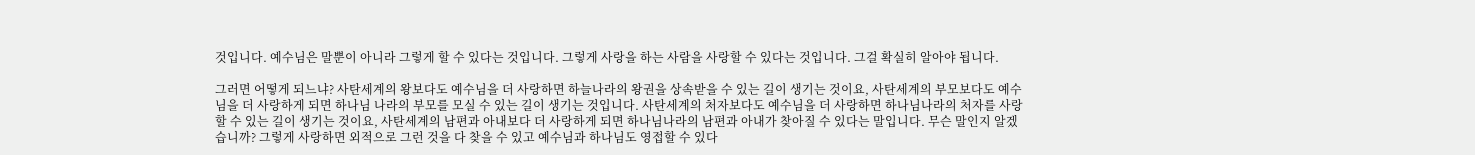것입니다. 예수님은 말뿐이 아니라 그렇게 할 수 있다는 것입니다. 그렇게 사랑을 하는 사람을 사랑할 수 있다는 것입니다. 그걸 확실히 알아야 됩니다.

그러면 어떻게 되느냐? 사탄세계의 왕보다도 예수님을 더 사랑하면 하늘나라의 왕권을 상속받을 수 있는 길이 생기는 것이요, 사탄세계의 부모보다도 예수님을 더 사랑하게 되면 하나님 나라의 부모를 모실 수 있는 길이 생기는 것입니다. 사탄세계의 처자보다도 예수님을 더 사랑하면 하나님나라의 처자를 사랑할 수 있는 길이 생기는 것이요, 사탄세계의 남편과 아내보다 더 사랑하게 되면 하나님나라의 남편과 아내가 찾아질 수 있다는 말입니다. 무슨 말인지 알겠습니까? 그렇게 사랑하면 외적으로 그런 것을 다 찾을 수 있고 예수님과 하나님도 영접할 수 있다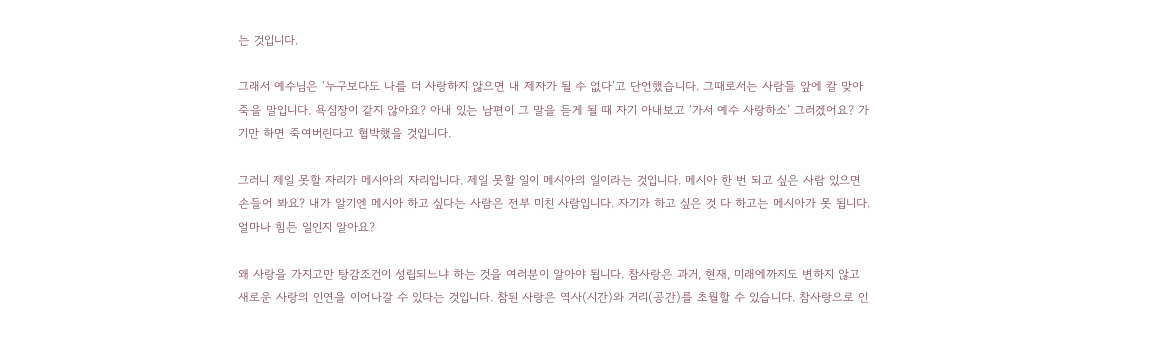는 것입니다.

그래서 예수님은 ‘누구보다도 나를 더 사랑하지 않으면 내 제자가 될 수 없다’고 단언했습니다. 그때로서는 사람들 앞에 칼 맞아 죽을 말입니다. 욕심장이 같지 않아요? 아내 있는 남편이 그 말을 듣게 될 때 자기 아내보고 ‘가서 예수 사랑하소’ 그러겠어요? 가기만 하면 죽여버린다고 협박했을 것입니다.

그러니 제일 못할 자리가 메시아의 자리입니다. 제일 못할 일이 메시아의 일이라는 것입니다. 메시아 한 번 되고 싶은 사람 있으면 손들어 봐요? 내가 알기엔 메시아 하고 싶다는 사람은 전부 미친 사람입니다. 자기가 하고 싶은 것 다 하고는 메시아가 못 됩니다. 얼마나 힘든 일인지 알아요?

왜 사랑을 가지고만 탕감조건이 성립되느냐 하는 것을 여러분이 알아야 됩니다. 참사랑은 과거, 현재, 미래에까지도 변하지 않고 새로운 사랑의 인연을 이어나갈 수 있다는 것입니다. 참된 사랑은 역사(시간)와 거리(공간)를 초월할 수 있습니다. 참사랑으로 인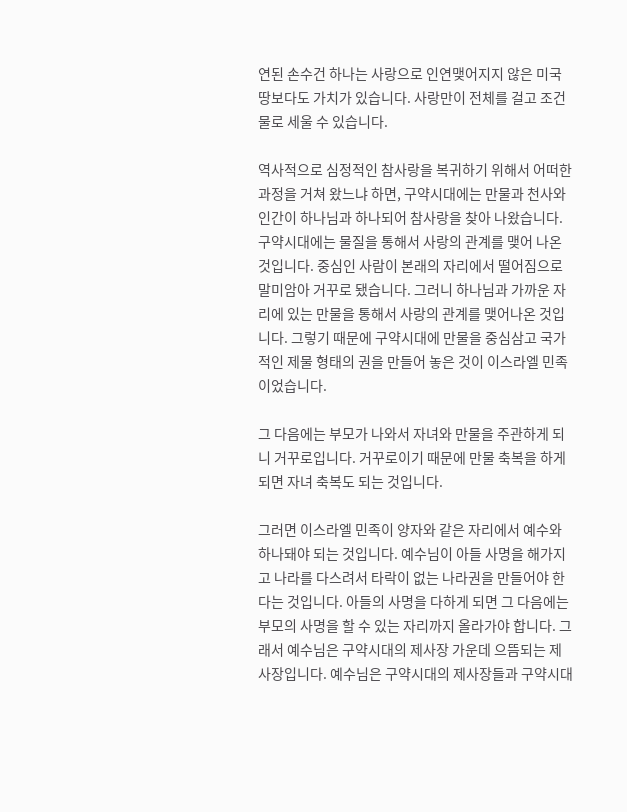연된 손수건 하나는 사랑으로 인연맺어지지 않은 미국 땅보다도 가치가 있습니다. 사랑만이 전체를 걸고 조건물로 세울 수 있습니다.

역사적으로 심정적인 참사랑을 복귀하기 위해서 어떠한 과정을 거쳐 왔느냐 하면, 구약시대에는 만물과 천사와 인간이 하나님과 하나되어 참사랑을 찾아 나왔습니다. 구약시대에는 물질을 통해서 사랑의 관계를 맺어 나온 것입니다. 중심인 사람이 본래의 자리에서 떨어짐으로 말미암아 거꾸로 됐습니다. 그러니 하나님과 가까운 자리에 있는 만물을 통해서 사랑의 관계를 맺어나온 것입니다. 그렇기 때문에 구약시대에 만물을 중심삼고 국가적인 제물 형태의 권을 만들어 놓은 것이 이스라엘 민족이었습니다.

그 다음에는 부모가 나와서 자녀와 만물을 주관하게 되니 거꾸로입니다. 거꾸로이기 때문에 만물 축복을 하게 되면 자녀 축복도 되는 것입니다.

그러면 이스라엘 민족이 양자와 같은 자리에서 예수와 하나돼야 되는 것입니다. 예수님이 아들 사명을 해가지고 나라를 다스려서 타락이 없는 나라권을 만들어야 한다는 것입니다. 아들의 사명을 다하게 되면 그 다음에는 부모의 사명을 할 수 있는 자리까지 올라가야 합니다. 그래서 예수님은 구약시대의 제사장 가운데 으뜸되는 제사장입니다. 예수님은 구약시대의 제사장들과 구약시대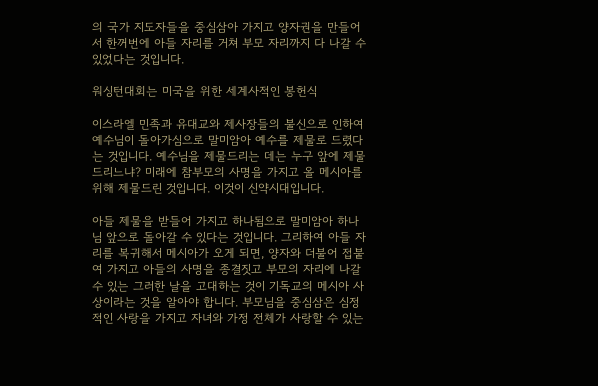의 국가 지도자들을 중심삼아 가지고 양자권을 만들어서 한꺼번에 아들 자리를 거쳐 부모 자리까지 다 나갈 수 있었다는 것입니다.

워싱턴대회는 미국을 위한 세계사적인 봉헌식

이스라엘 민족과 유대교와 제사장들의 불신으로 인하여 예수님이 돌아가심으로 말미암아 예수를 제물로 드렸다는 것입니다. 예수님을 제물드리는 데는 누구 앞에 제물 드리느냐? 미래에 참부모의 사명을 가지고 올 메시아를 위해 제물드린 것입니다. 이것이 신약시대입니다.

아들 제물을 받들어 가지고 하나됨으로 말미암아 하나님 앞으로 돌아갈 수 있다는 것입니다. 그리하여 아들 자리를 복귀해서 메시아가 오게 되면, 양자와 더불어 접붙여 가지고 아들의 사명을 종결짓고 부모의 자리에 나갈 수 있는 그러한 날을 고대하는 것이 기독교의 메시아 사상이라는 것을 알아야 합니다. 부모님을 중심삼은 심정적인 사랑을 가지고 자녀와 가정 전체가 사랑할 수 있는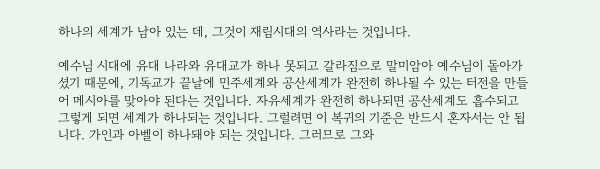하나의 세계가 남아 있는 데, 그것이 재림시대의 역사라는 것입니다.

예수님 시대에 유대 나라와 유대교가 하나 못되고 갈라짐으로 말미암아 예수님이 돌아가셨기 때문에, 기독교가 끝날에 민주세계와 공산세계가 완전히 하나될 수 있는 터전을 만들어 메시아를 맞아야 된다는 것입니다. 자유세계가 완전히 하나되면 공산세계도 흡수되고 그렇게 되면 세계가 하나되는 것입니다. 그럴려면 이 복귀의 기준은 반드시 혼자서는 안 됩니다. 가인과 아벨이 하나돼야 되는 것입니다. 그러므로 그와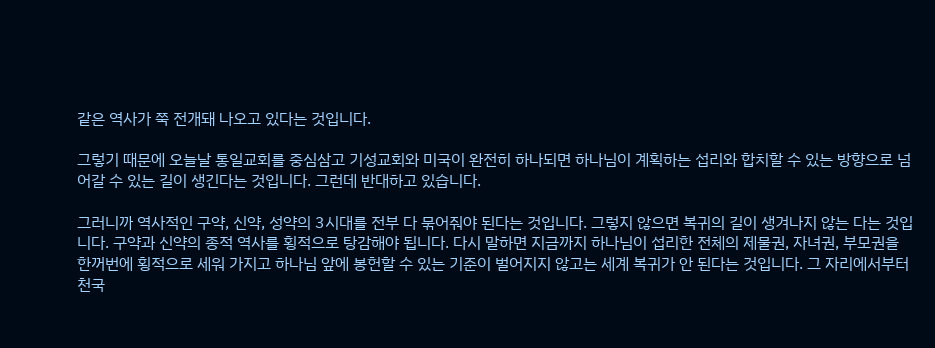같은 역사가 쭉 전개돼 나오고 있다는 것입니다.

그렇기 때문에 오늘날 통일교회를 중심삼고 기성교회와 미국이 완전히 하나되면 하나님이 계획하는 섭리와 합치할 수 있는 방향으로 넘어갈 수 있는 길이 생긴다는 것입니다. 그런데 반대하고 있습니다.

그러니까 역사적인 구약, 신약, 성약의 3시대를 전부 다 묶어줘야 된다는 것입니다. 그렇지 않으면 복귀의 길이 생겨나지 않는 다는 것입니다. 구약과 신약의 종적 역사를 횡적으로 탕감해야 됩니다. 다시 말하면 지금까지 하나님이 섭리한 전체의 제물권, 자녀권, 부모권을 한꺼번에 횡적으로 세워 가지고 하나님 앞에 봉헌할 수 있는 기준이 벌어지지 않고는 세계 복귀가 안 된다는 것입니다. 그 자리에서부터 천국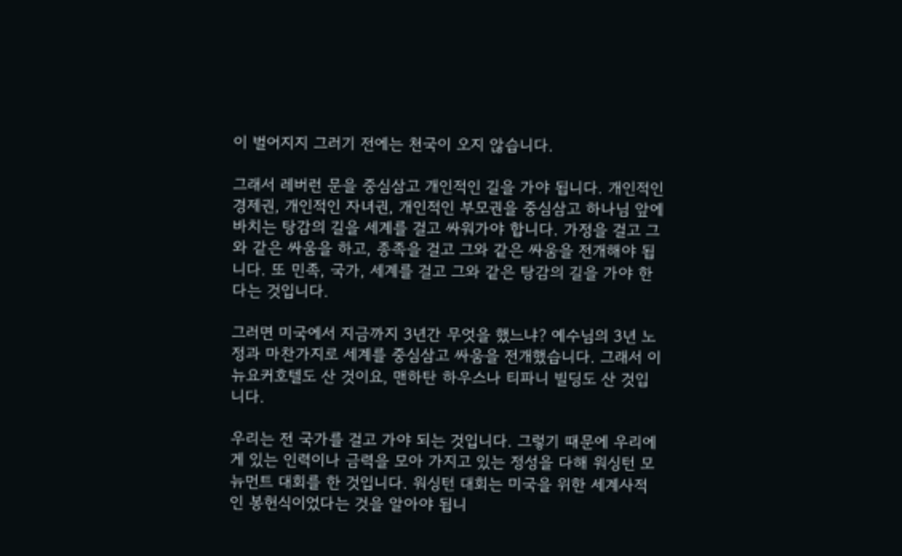이 벌어지지 그러기 전에는 천국이 오지 않습니다.

그래서 레버런 문을 중심삼고 개인적인 길을 가야 됩니다. 개인적인 경제권, 개인적인 자녀권, 개인적인 부모권을 중심삼고 하나님 앞에 바치는 탕감의 길을 세계를 걸고 싸워가야 합니다. 가정을 걸고 그와 같은 싸움을 하고, 종족을 걸고 그와 같은 싸움을 전개해야 됩니다. 또 민족, 국가, 세계를 걸고 그와 같은 탕감의 길을 가야 한다는 것입니다.

그러면 미국에서 지금까지 3년간 무엇을 했느냐? 예수님의 3년 노정과 마찬가지로 세계를 중심삼고 싸움을 전개했습니다. 그래서 이 뉴요커호텔도 산 것이요, 맨하탄 하우스나 티파니 빌딩도 산 것입니다.

우리는 전 국가를 걸고 가야 되는 것입니다. 그렇기 때문에 우리에게 있는 인력이나 금력을 모아 가지고 있는 정성을 다해 워싱턴 모뉴먼트 대회를 한 것입니다. 워싱턴 대회는 미국을 위한 세계사적인 봉헌식이었다는 것을 알아야 됩니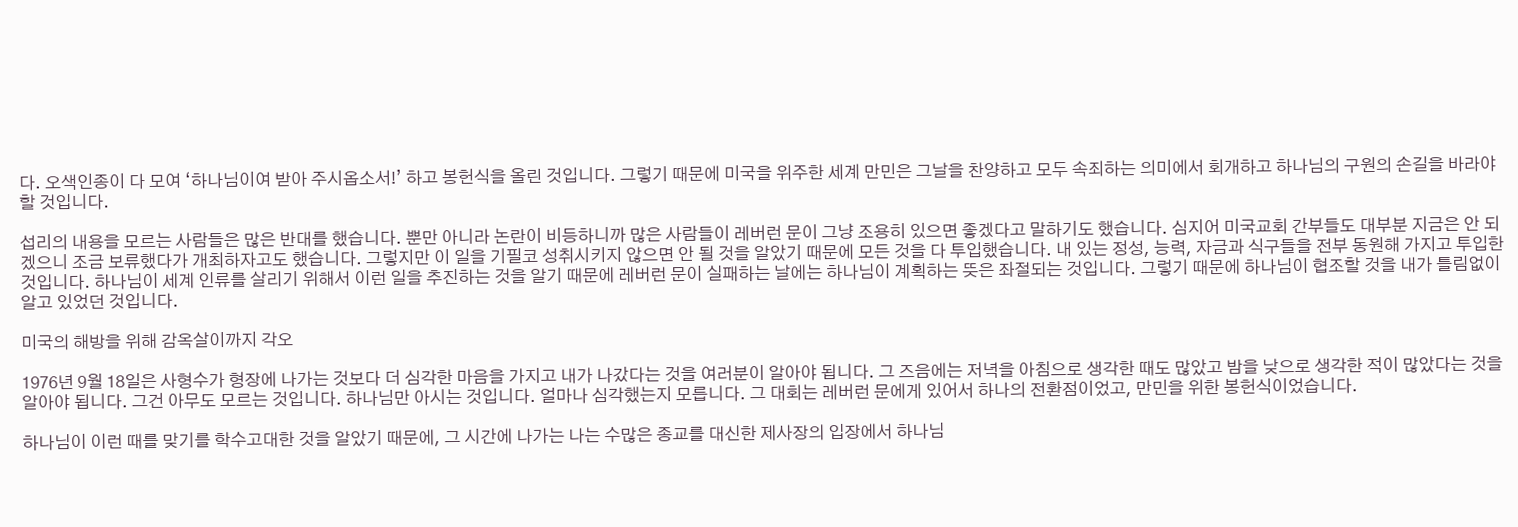다. 오색인종이 다 모여 ‘하나님이여 받아 주시옵소서!’ 하고 봉헌식을 올린 것입니다. 그렇기 때문에 미국을 위주한 세계 만민은 그날을 찬양하고 모두 속죄하는 의미에서 회개하고 하나님의 구원의 손길을 바라야 할 것입니다.

섭리의 내용을 모르는 사람들은 많은 반대를 했습니다. 뿐만 아니라 논란이 비등하니까 많은 사람들이 레버런 문이 그냥 조용히 있으면 좋겠다고 말하기도 했습니다. 심지어 미국교회 간부들도 대부분 지금은 안 되겠으니 조금 보류했다가 개최하자고도 했습니다. 그렇지만 이 일을 기필코 성취시키지 않으면 안 될 것을 알았기 때문에 모든 것을 다 투입했습니다. 내 있는 정성, 능력, 자금과 식구들을 전부 동원해 가지고 투입한 것입니다. 하나님이 세계 인류를 살리기 위해서 이런 일을 추진하는 것을 알기 때문에 레버런 문이 실패하는 날에는 하나님이 계획하는 뜻은 좌절되는 것입니다. 그렇기 때문에 하나님이 협조할 것을 내가 틀림없이 알고 있었던 것입니다.

미국의 해방을 위해 감옥살이까지 각오

1976년 9월 18일은 사형수가 형장에 나가는 것보다 더 심각한 마음을 가지고 내가 나갔다는 것을 여러분이 알아야 됩니다. 그 즈음에는 저녁을 아침으로 생각한 때도 많았고 밤을 낮으로 생각한 적이 많았다는 것을 알아야 됩니다. 그건 아무도 모르는 것입니다. 하나님만 아시는 것입니다. 얼마나 심각했는지 모릅니다. 그 대회는 레버런 문에게 있어서 하나의 전환점이었고, 만민을 위한 봉헌식이었습니다.

하나님이 이런 때를 맞기를 학수고대한 것을 알았기 때문에, 그 시간에 나가는 나는 수많은 종교를 대신한 제사장의 입장에서 하나님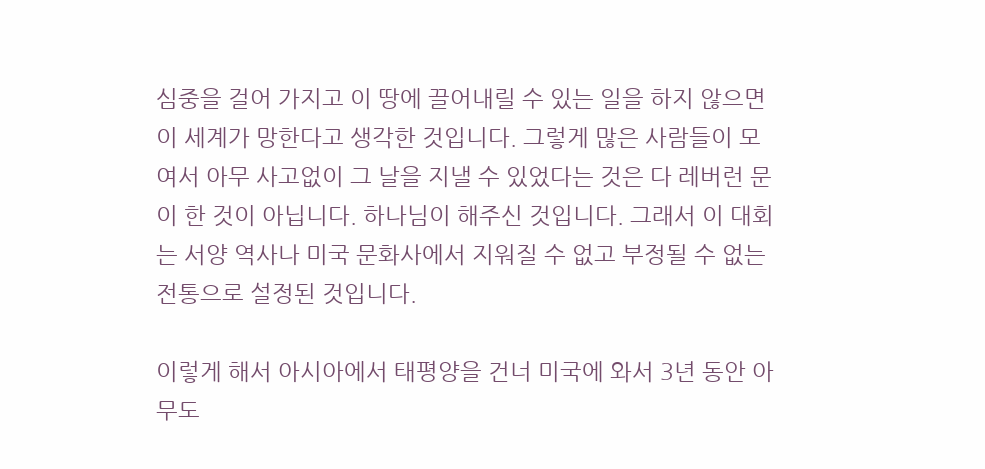심중을 걸어 가지고 이 땅에 끌어내릴 수 있는 일을 하지 않으면 이 세계가 망한다고 생각한 것입니다. 그렇게 많은 사람들이 모여서 아무 사고없이 그 날을 지낼 수 있었다는 것은 다 레버런 문이 한 것이 아닙니다. 하나님이 해주신 것입니다. 그래서 이 대회는 서양 역사나 미국 문화사에서 지워질 수 없고 부정될 수 없는 전통으로 설정된 것입니다.

이렇게 해서 아시아에서 태평양을 건너 미국에 와서 3년 동안 아무도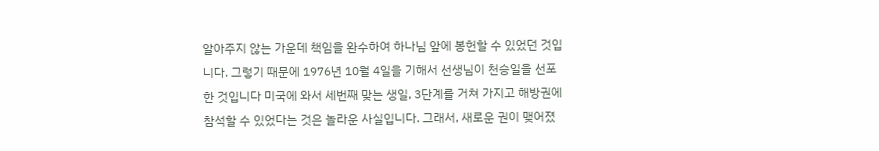알아주지 않는 가운데 책임을 완수하여 하나님 앞에 봉헌할 수 있었던 것입니다. 그렇기 때문에 1976년 10월 4일을 기해서 선생님이 천승일을 선포한 것입니다 미국에 와서 세번째 맞는 생일, 3단계를 거쳐 가지고 해방권에 참석할 수 있었다는 것은 놀라운 사실입니다. 그래서, 새로운 권이 맺어졌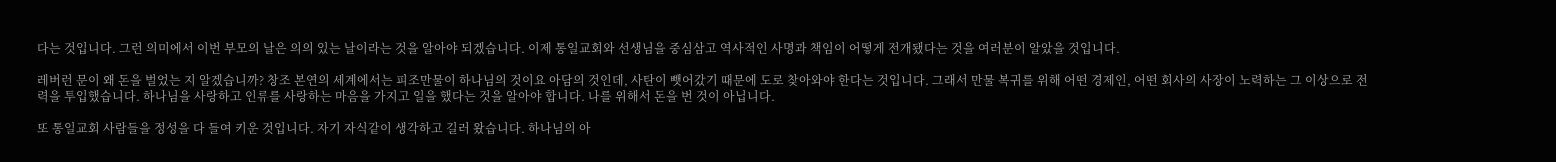다는 것입니다. 그런 의미에서 이번 부모의 날은 의의 있는 날이라는 것을 알아야 되겠습니다. 이제 통일교회와 선생님을 중심삼고 역사적인 사명과 책임이 어떻게 전개됐다는 것을 여러분이 알았을 것입니다.

레버런 문이 왜 돈을 벌었는 지 알겠습니까? 창조 본연의 세계에서는 피조만물이 하나님의 것이요 아담의 것인데, 사탄이 뺏어갔기 때문에 도로 찾아와야 한다는 것입니다. 그래서 만물 복귀를 위해 어떤 경제인, 어떤 회사의 사장이 노력하는 그 이상으로 전력을 투입했습니다. 하나님을 사랑하고 인류를 사랑하는 마음을 가지고 일을 했다는 것을 알아야 합니다. 나를 위해서 돈을 번 것이 아닙니다.

또 통일교회 사람들을 정성을 다 들여 키운 것입니다. 자기 자식같이 생각하고 길러 왔습니다. 하나님의 아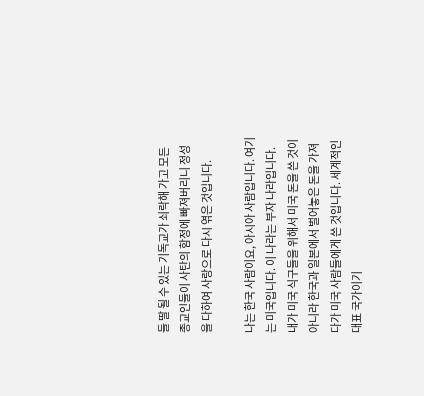들 딸 될 수 있는 기독교가 쇠락해 가고 모든 종교인들이 사탄의 함정에 빠져버리니 정성을 다하여 사랑으로 다시 엮은 것입니다.

나는 한국 사람이요, 아시아 사람입니다. 여기는 미국입니다. 이 나라는 부자 나라입니다. 내가 미국 식구들을 위해서 미국 돈을 쓴 것이 아니라 한국과 일본에서 벌어놓은 돈을 가져다가 미국 사람들에게 쓴 것입니다. 세계적인 대표 국가이기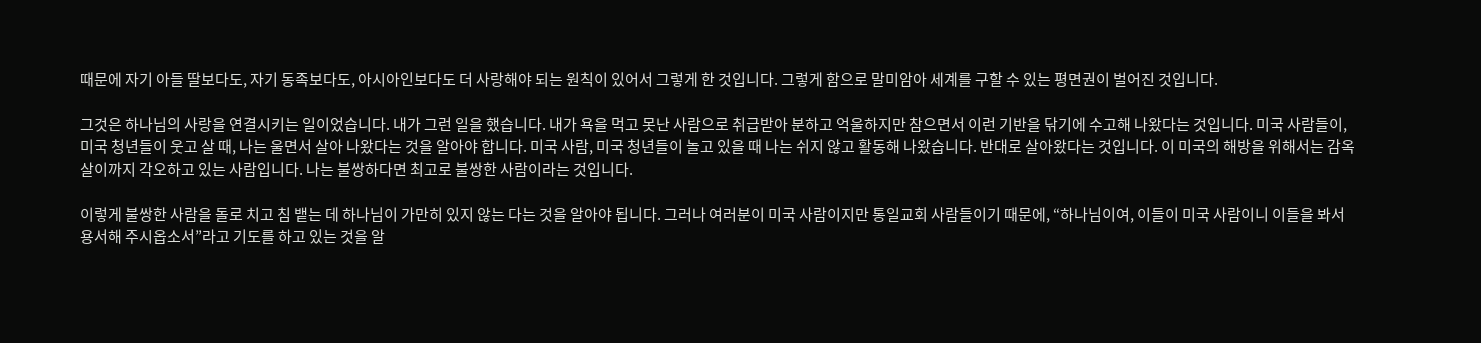때문에 자기 아들 딸보다도, 자기 동족보다도, 아시아인보다도 더 사랑해야 되는 원칙이 있어서 그렇게 한 것입니다. 그렇게 함으로 말미암아 세계를 구할 수 있는 평면권이 벌어진 것입니다.

그것은 하나님의 사랑을 연결시키는 일이었습니다. 내가 그런 일을 했습니다. 내가 욕을 먹고 못난 사람으로 취급받아 분하고 억울하지만 참으면서 이런 기반을 닦기에 수고해 나왔다는 것입니다. 미국 사람들이, 미국 청년들이 웃고 살 때, 나는 울면서 살아 나왔다는 것을 알아야 합니다. 미국 사람, 미국 청년들이 놀고 있을 때 나는 쉬지 않고 활동해 나왔습니다. 반대로 살아왔다는 것입니다. 이 미국의 해방을 위해서는 감옥살이까지 각오하고 있는 사람입니다. 나는 불쌍하다면 최고로 불쌍한 사람이라는 것입니다.

이렇게 불쌍한 사람을 돌로 치고 침 뱉는 데 하나님이 가만히 있지 않는 다는 것을 알아야 됩니다. 그러나 여러분이 미국 사람이지만 통일교회 사람들이기 때문에, “하나님이여, 이들이 미국 사람이니 이들을 봐서 용서해 주시옵소서”라고 기도를 하고 있는 것을 알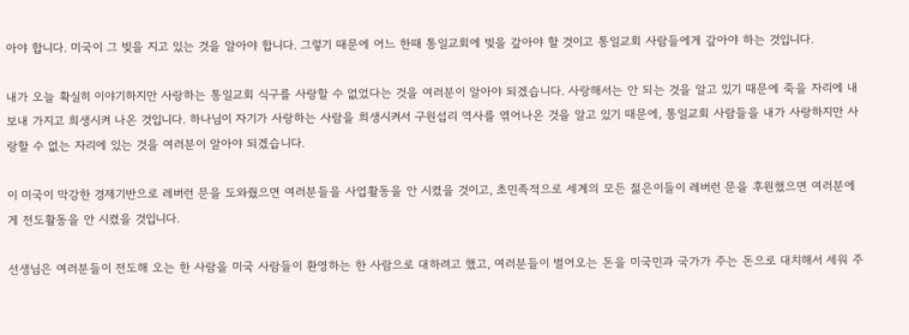아야 합니다. 미국이 그 빚을 지고 있는 것을 알아야 합니다. 그렇기 때문에 어느 한때 통일교회에 빚을 갚아야 할 것이고 통일교회 사람들에게 갚아야 하는 것입니다.

내가 오늘 확실히 이야기하지만 사랑하는 통일교회 식구를 사랑할 수 없었다는 것을 여러분이 알아야 되겠습니다. 사랑해서는 안 되는 것을 알고 있기 때문에 죽을 자리에 내보내 가지고 희생시켜 나온 것입니다. 하나님이 자기가 사랑하는 사람을 희생시켜서 구원섭리 역사를 엮어나온 것을 알고 있기 때문에, 통일교회 사람들을 내가 사랑하지만 사랑할 수 없는 자리에 있는 것을 여러분이 알아야 되겠습니다.

이 미국이 막강한 경제기반으로 레버런 문을 도와줬으면 여러분들을 사업활동을 안 시켰을 것이고, 초민족적으로 세계의 모든 젊은이들이 레버런 문을 후원했으면 여러분에게 전도활동을 안 시켰을 것입니다.

선생님은 여러분들이 전도해 오는 한 사람을 미국 사람들이 환영하는 한 사람으로 대하려고 했고, 여러분들이 벌어오는 돈을 미국민과 국가가 주는 돈으로 대치해서 세워 주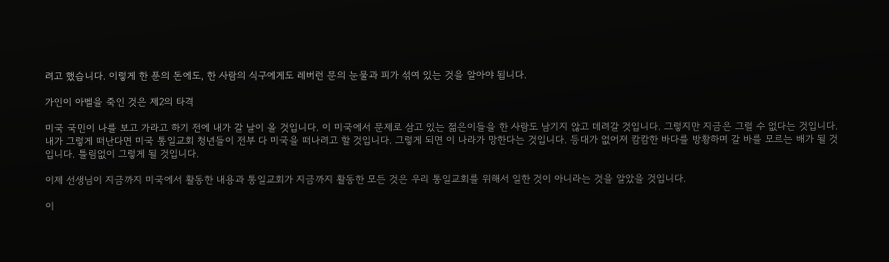려고 했습니다. 이렇게 한 푼의 돈에도, 한 사람의 식구에게도 레버런 문의 눈물과 피가 섞여 있는 것을 알아야 됩니다.

가인이 아벨을 죽인 것은 제2의 타격

미국 국민이 나를 보고 가라고 하기 전에 내가 갈 날이 올 것입니다. 이 미국에서 문제로 삼고 있는 젊은이들을 한 사람도 남기지 않고 데려갈 것입니다. 그렇지만 지금은 그럴 수 없다는 것입니다. 내가 그렇게 떠난다면 미국 통일교회 청년들이 전부 다 미국을 떠나려고 할 것입니다. 그렇게 되면 이 나라가 망한다는 것입니다. 등대가 없어져 캄캄한 바다를 방황하며 갈 바를 모르는 배가 될 것입니다. 틀림없이 그렇게 될 것입니다.

이제 선생님이 지금까지 미국에서 활동한 내용과 통일교회가 지금까지 활동한 모든 것은 우리 통일교회를 위해서 일한 것이 아니라는 것을 알았을 것입니다.

이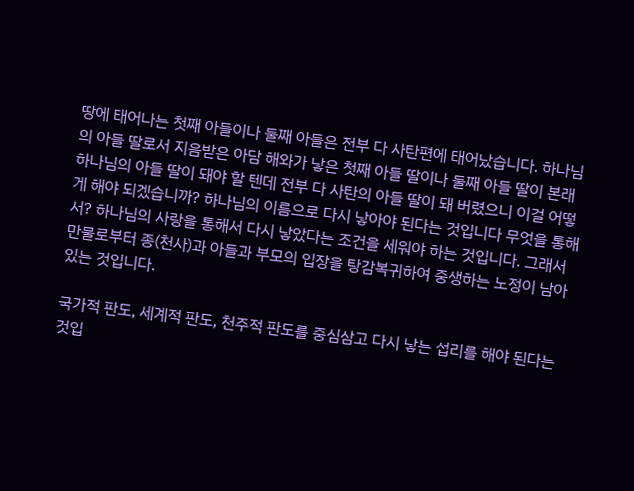땅에 태어나는 첫째 아들이나 둘째 아들은 전부 다 사탄편에 태어났습니다. 하나님의 아들 딸로서 지음받은 아담 해와가 낳은 첫째 아들 딸이나 둘째 아들 딸이 본래 하나님의 아들 딸이 돼야 할 텐데 전부 다 사탄의 아들 딸이 돼 버렸으니 이걸 어떻게 해야 되겠습니까? 하나님의 이름으로 다시 낳아야 된다는 것입니다 무엇을 통해서? 하나님의 사랑을 통해서 다시 낳았다는 조건을 세워야 하는 것입니다. 그래서 만물로부터 종(천사)과 아들과 부모의 입장을 탕감복귀하여 중생하는 노정이 남아 있는 것입니다.

국가적 판도, 세계적 판도, 천주적 판도를 중심삼고 다시 낳는 섭리를 해야 된다는 것입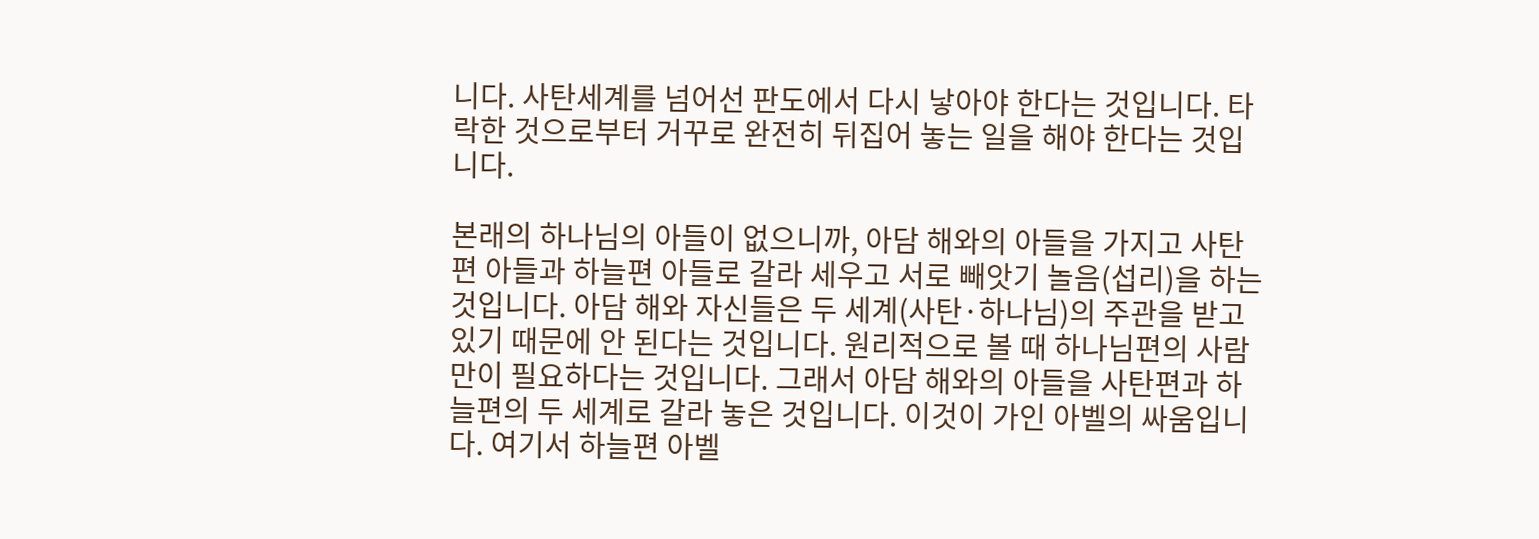니다. 사탄세계를 넘어선 판도에서 다시 낳아야 한다는 것입니다. 타락한 것으로부터 거꾸로 완전히 뒤집어 놓는 일을 해야 한다는 것입니다.

본래의 하나님의 아들이 없으니까, 아담 해와의 아들을 가지고 사탄편 아들과 하늘편 아들로 갈라 세우고 서로 빼앗기 놀음(섭리)을 하는 것입니다. 아담 해와 자신들은 두 세계(사탄·하나님)의 주관을 받고 있기 때문에 안 된다는 것입니다. 원리적으로 볼 때 하나님편의 사람만이 필요하다는 것입니다. 그래서 아담 해와의 아들을 사탄편과 하늘편의 두 세계로 갈라 놓은 것입니다. 이것이 가인 아벨의 싸움입니다. 여기서 하늘편 아벨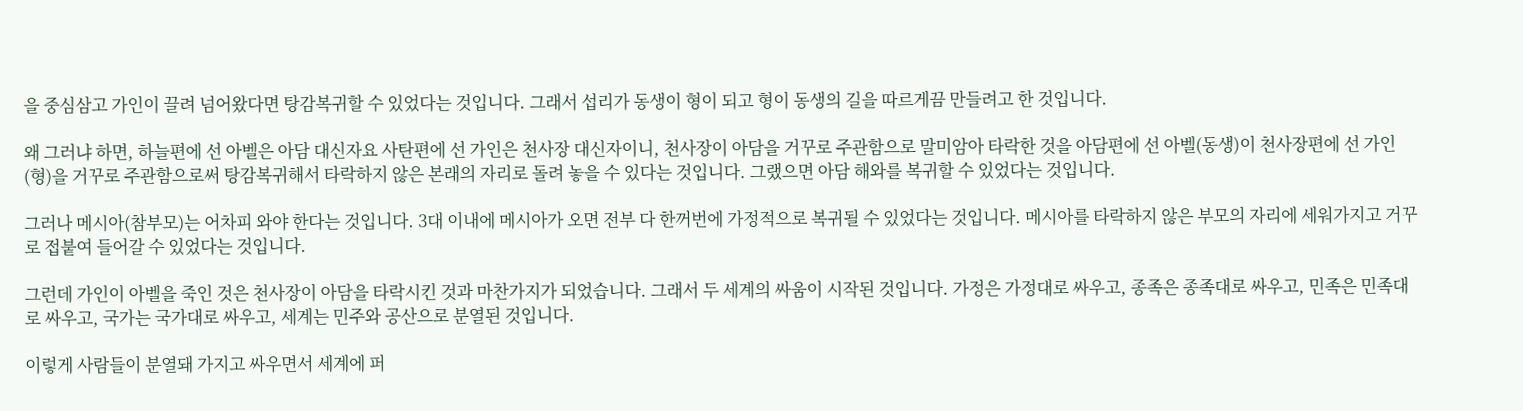을 중심삼고 가인이 끌려 넘어왔다면 탕감복귀할 수 있었다는 것입니다. 그래서 섭리가 동생이 형이 되고 형이 동생의 길을 따르게끔 만들려고 한 것입니다.

왜 그러냐 하면, 하늘편에 선 아벨은 아담 대신자요 사탄편에 선 가인은 천사장 대신자이니, 천사장이 아담을 거꾸로 주관함으로 말미암아 타락한 것을 아담편에 선 아벨(동생)이 천사장편에 선 가인(형)을 거꾸로 주관함으로써 탕감복귀해서 타락하지 않은 본래의 자리로 돌려 놓을 수 있다는 것입니다. 그랬으면 아담 해와를 복귀할 수 있었다는 것입니다.

그러나 메시아(참부모)는 어차피 와야 한다는 것입니다. 3대 이내에 메시아가 오면 전부 다 한꺼번에 가정적으로 복귀될 수 있었다는 것입니다. 메시아를 타락하지 않은 부모의 자리에 세워가지고 거꾸로 접붙여 들어갈 수 있었다는 것입니다.

그런데 가인이 아벨을 죽인 것은 천사장이 아담을 타락시킨 것과 마찬가지가 되었습니다. 그래서 두 세계의 싸움이 시작된 것입니다. 가정은 가정대로 싸우고, 종족은 종족대로 싸우고, 민족은 민족대로 싸우고, 국가는 국가대로 싸우고, 세계는 민주와 공산으로 분열된 것입니다.

이렇게 사람들이 분열돼 가지고 싸우면서 세계에 퍼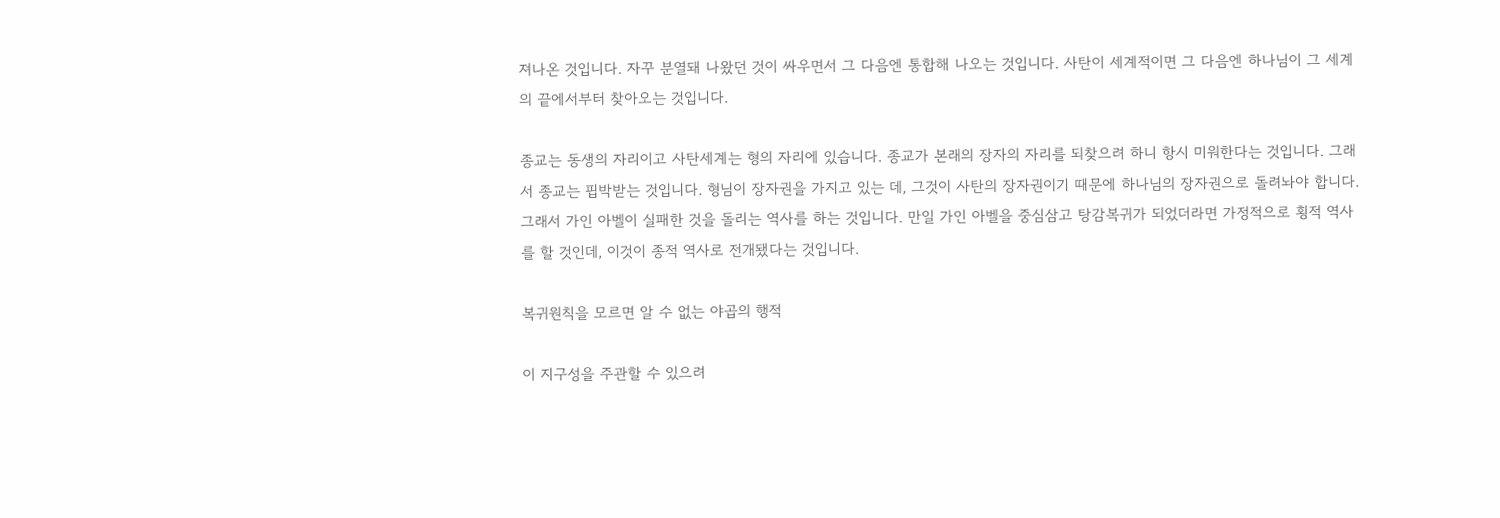져나온 것입니다. 자꾸 분열돼 나왔던 것이 싸우면서 그 다음엔 통합해 나오는 것입니다. 사탄이 세계적이면 그 다음엔 하나님이 그 세계의 끝에서부터 찾아오는 것입니다.

종교는 동생의 자리이고 사탄세계는 형의 자리에 있습니다. 종교가 본래의 장자의 자리를 되찾으려 하니 항시 미워한다는 것입니다. 그래서 종교는 핍박받는 것입니다. 형님이 장자권을 가지고 있는 데, 그것이 사탄의 장자권이기 때문에 하나님의 장자권으로 돌려놔야 합니다. 그래서 가인 아벨이 실패한 것을 돌리는 역사를 하는 것입니다. 만일 가인 아벨을 중심삼고 탕감복귀가 되었더라면 가정적으로 횡적 역사를 할 것인데, 이것이 종적 역사로 전개됐다는 것입니다.

복귀원칙을 모르면 알 수 없는 야곱의 행적

이 지구성을 주관할 수 있으려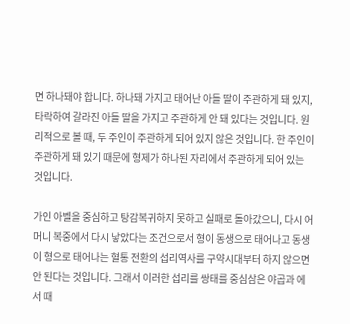면 하나돼야 합니다. 하나돼 가지고 태어난 아들 딸이 주관하게 돼 있지, 타락하여 갈라진 아들 딸을 가지고 주관하게 안 돼 있다는 것입니다. 원리적으로 볼 때, 두 주인이 주관하게 되어 있지 않은 것입니다. 한 주인이 주관하게 돼 있기 때문에 형제가 하나된 자리에서 주관하게 되어 있는 것입니다.

가인 아벨을 중심하고 탕감복귀하지 못하고 실패로 돌아갔으니, 다시 어머니 복중에서 다시 낳았다는 조건으로서 형이 동생으로 태어나고 동생이 형으로 태어나는 혈통 전환의 섭리역사를 구약시대부터 하지 않으면 안 된다는 것입니다. 그래서 이러한 섭리를 쌍태를 중심삼은 야곱과 에서 때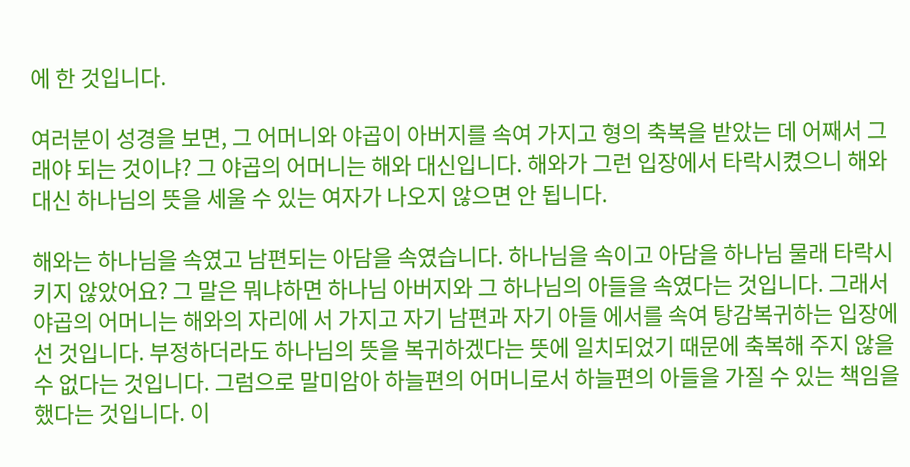에 한 것입니다.

여러분이 성경을 보면, 그 어머니와 야곱이 아버지를 속여 가지고 형의 축복을 받았는 데 어째서 그래야 되는 것이냐? 그 야곱의 어머니는 해와 대신입니다. 해와가 그런 입장에서 타락시켰으니 해와 대신 하나님의 뜻을 세울 수 있는 여자가 나오지 않으면 안 됩니다.

해와는 하나님을 속였고 남편되는 아담을 속였습니다. 하나님을 속이고 아담을 하나님 물래 타락시키지 않았어요? 그 말은 뭐냐하면 하나님 아버지와 그 하나님의 아들을 속였다는 것입니다. 그래서 야곱의 어머니는 해와의 자리에 서 가지고 자기 남편과 자기 아들 에서를 속여 탕감복귀하는 입장에 선 것입니다. 부정하더라도 하나님의 뜻을 복귀하겠다는 뜻에 일치되었기 때문에 축복해 주지 않을 수 없다는 것입니다. 그럼으로 말미암아 하늘편의 어머니로서 하늘편의 아들을 가질 수 있는 책임을 했다는 것입니다. 이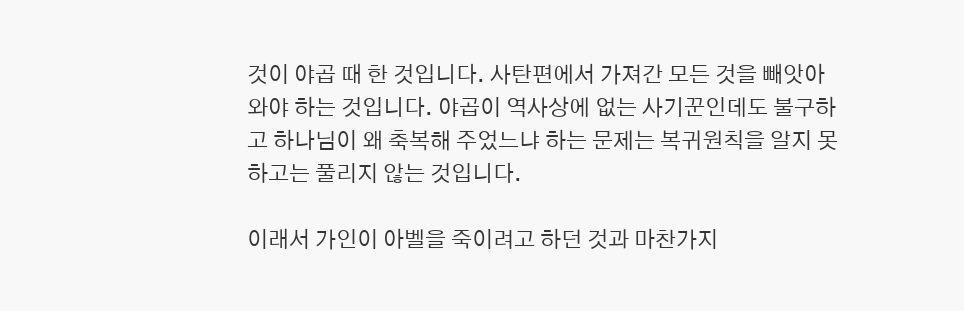것이 야곱 때 한 것입니다. 사탄편에서 가져간 모든 것을 빼앗아 와야 하는 것입니다. 야곱이 역사상에 없는 사기꾼인데도 불구하고 하나님이 왜 축복해 주었느냐 하는 문제는 복귀원칙을 알지 못하고는 풀리지 않는 것입니다.

이래서 가인이 아벨을 죽이려고 하던 것과 마찬가지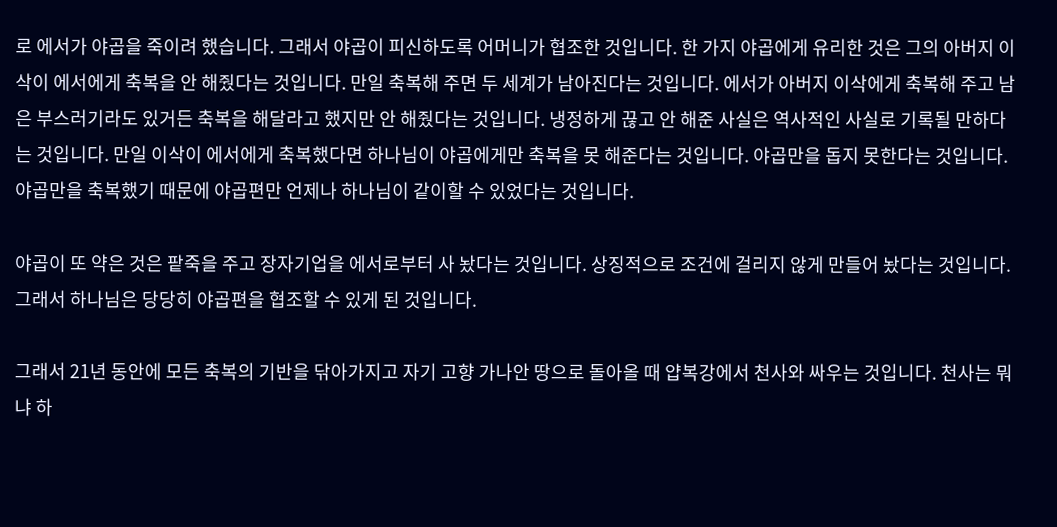로 에서가 야곱을 죽이려 했습니다. 그래서 야곱이 피신하도록 어머니가 협조한 것입니다. 한 가지 야곱에게 유리한 것은 그의 아버지 이삭이 에서에게 축복을 안 해줬다는 것입니다. 만일 축복해 주면 두 세계가 남아진다는 것입니다. 에서가 아버지 이삭에게 축복해 주고 남은 부스러기라도 있거든 축복을 해달라고 했지만 안 해줬다는 것입니다. 냉정하게 끊고 안 해준 사실은 역사적인 사실로 기록될 만하다는 것입니다. 만일 이삭이 에서에게 축복했다면 하나님이 야곱에게만 축복을 못 해준다는 것입니다. 야곱만을 돕지 못한다는 것입니다. 야곱만을 축복했기 때문에 야곱편만 언제나 하나님이 같이할 수 있었다는 것입니다.

야곱이 또 약은 것은 팥죽을 주고 장자기업을 에서로부터 사 놨다는 것입니다. 상징적으로 조건에 걸리지 않게 만들어 놨다는 것입니다. 그래서 하나님은 당당히 야곱편을 협조할 수 있게 된 것입니다.

그래서 21년 동안에 모든 축복의 기반을 닦아가지고 자기 고향 가나안 땅으로 돌아올 때 얍복강에서 천사와 싸우는 것입니다. 천사는 뭐냐 하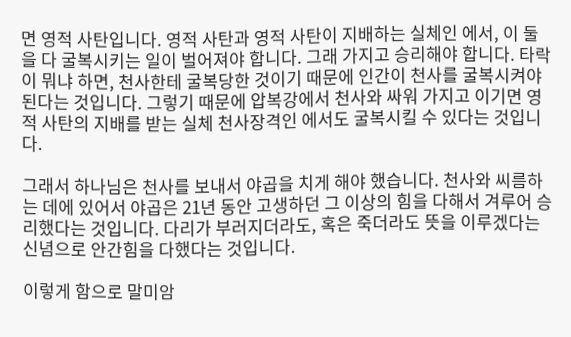면 영적 사탄입니다. 영적 사탄과 영적 사탄이 지배하는 실체인 에서, 이 둘을 다 굴복시키는 일이 벌어져야 합니다. 그래 가지고 승리해야 합니다. 타락이 뭐냐 하면, 천사한테 굴복당한 것이기 때문에 인간이 천사를 굴복시켜야 된다는 것입니다. 그렇기 때문에 압복강에서 천사와 싸워 가지고 이기면 영적 사탄의 지배를 받는 실체 천사장격인 에서도 굴복시킬 수 있다는 것입니다.

그래서 하나님은 천사를 보내서 야곱을 치게 해야 했습니다. 천사와 씨름하는 데에 있어서 야곱은 21년 동안 고생하던 그 이상의 힘을 다해서 겨루어 승리했다는 것입니다. 다리가 부러지더라도, 혹은 죽더라도 뜻을 이루겠다는 신념으로 안간힘을 다했다는 것입니다.

이렇게 함으로 말미암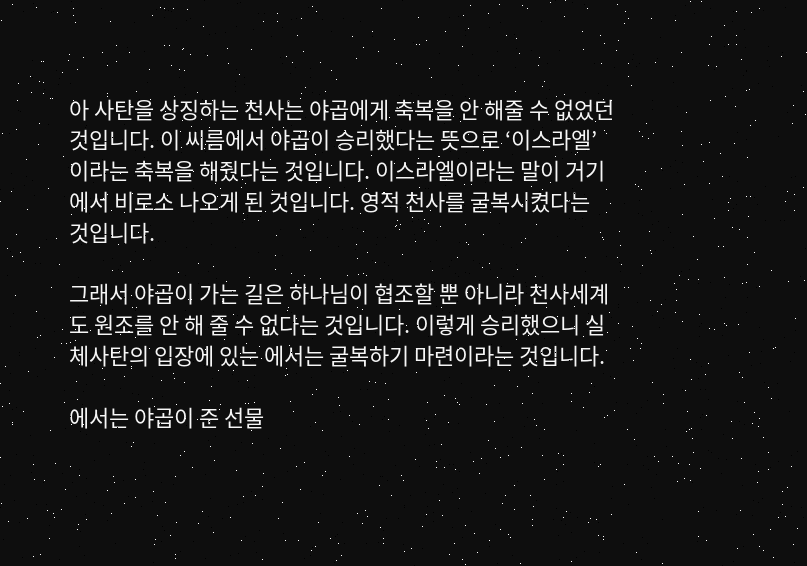아 사탄을 상징하는 천사는 야곱에게 축복을 안 해줄 수 없었던 것입니다. 이 씨름에서 야곱이 승리했다는 뜻으로 ‘이스라엘’이라는 축복을 해줬다는 것입니다. 이스라엘이라는 말이 거기에서 비로소 나오게 된 것입니다. 영적 천사를 굴복시켰다는 것입니다.

그래서 야곱이 가는 길은 하나님이 협조할 뿐 아니라 천사세계도 원조를 안 해 줄 수 없다는 것입니다. 이렇게 승리했으니 실체사탄의 입장에 있는 에서는 굴복하기 마련이라는 것입니다.

에서는 야곱이 준 선물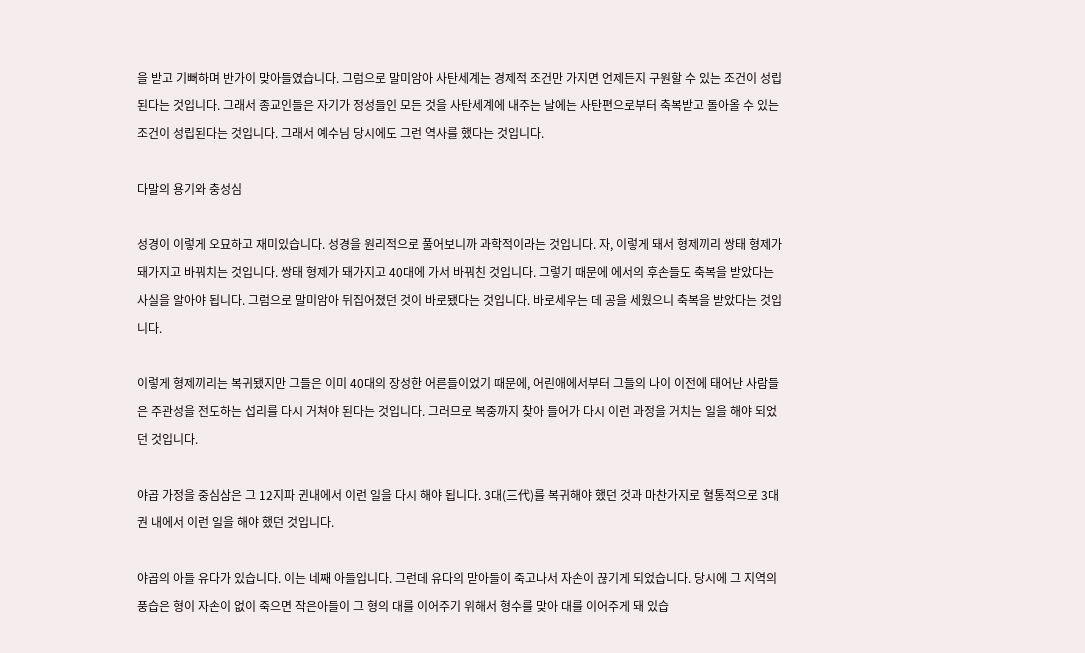을 받고 기뻐하며 반가이 맞아들였습니다. 그럼으로 말미암아 사탄세계는 경제적 조건만 가지면 언제든지 구원할 수 있는 조건이 성립된다는 것입니다. 그래서 종교인들은 자기가 정성들인 모든 것을 사탄세계에 내주는 날에는 사탄편으로부터 축복받고 돌아올 수 있는 조건이 성립된다는 것입니다. 그래서 예수님 당시에도 그런 역사를 했다는 것입니다.

다말의 용기와 충성심

성경이 이렇게 오묘하고 재미있습니다. 성경을 원리적으로 풀어보니까 과학적이라는 것입니다. 자, 이렇게 돼서 형제끼리 쌍태 형제가 돼가지고 바꿔치는 것입니다. 쌍태 형제가 돼가지고 40대에 가서 바꿔친 것입니다. 그렇기 때문에 에서의 후손들도 축복을 받았다는 사실을 알아야 됩니다. 그럼으로 말미암아 뒤집어졌던 것이 바로됐다는 것입니다. 바로세우는 데 공을 세웠으니 축복을 받았다는 것입니다.

이렇게 형제끼리는 복귀됐지만 그들은 이미 40대의 장성한 어른들이었기 때문에, 어린애에서부터 그들의 나이 이전에 태어난 사람들은 주관성을 전도하는 섭리를 다시 거쳐야 된다는 것입니다. 그러므로 복중까지 찾아 들어가 다시 이런 과정을 거치는 일을 해야 되었던 것입니다.

야곱 가정을 중심삼은 그 12지파 귄내에서 이런 일을 다시 해야 됩니다. 3대(三代)를 복귀해야 했던 것과 마찬가지로 혈통적으로 3대권 내에서 이런 일을 해야 했던 것입니다.

야곱의 아들 유다가 있습니다. 이는 네째 아들입니다. 그런데 유다의 맏아들이 죽고나서 자손이 끊기게 되었습니다. 당시에 그 지역의 풍습은 형이 자손이 없이 죽으면 작은아들이 그 형의 대를 이어주기 위해서 형수를 맞아 대를 이어주게 돼 있습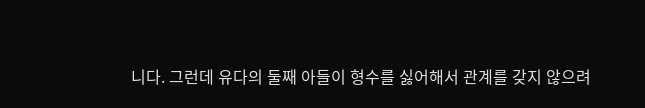니다. 그런데 유다의 둘째 아들이 형수를 싫어해서 관계를 갖지 않으려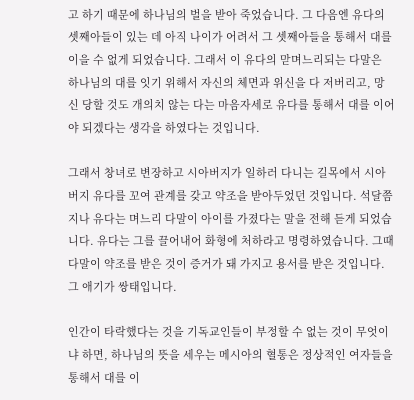고 하기 때문에 하나님의 벌을 받아 죽었습니다. 그 다음엔 유다의 셋째아들이 있는 데 아직 나이가 어려서 그 셋째아들을 통해서 대를 이을 수 없게 되었습니다. 그래서 이 유다의 맏며느리되는 다말은 하나님의 대를 잇기 위해서 자신의 체면과 위신을 다 저버리고, 망신 당할 것도 개의치 않는 다는 마음자세로 유다를 통해서 대를 이어야 되겠다는 생각을 하였다는 것입니다.

그래서 창녀로 변장하고 시아버지가 일하러 다니는 길목에서 시아버지 유다를 꼬여 관계를 갖고 약조을 받아두었던 것입니다. 석달쯤 지나 유다는 며느리 다말이 아이를 가졌다는 말을 전해 듣게 되었습니다. 유다는 그를 끌어내어 화형에 처하라고 명령하였습니다. 그때 다말이 약조를 받은 것이 증거가 돼 가지고 용서를 받은 것입니다. 그 애기가 쌍태입니다.

인간이 타락했다는 것을 기독교인들이 부정할 수 없는 것이 무엇이냐 하면, 하나님의 뜻을 세우는 메시아의 혈통은 정상적인 여자들을 통해서 대를 이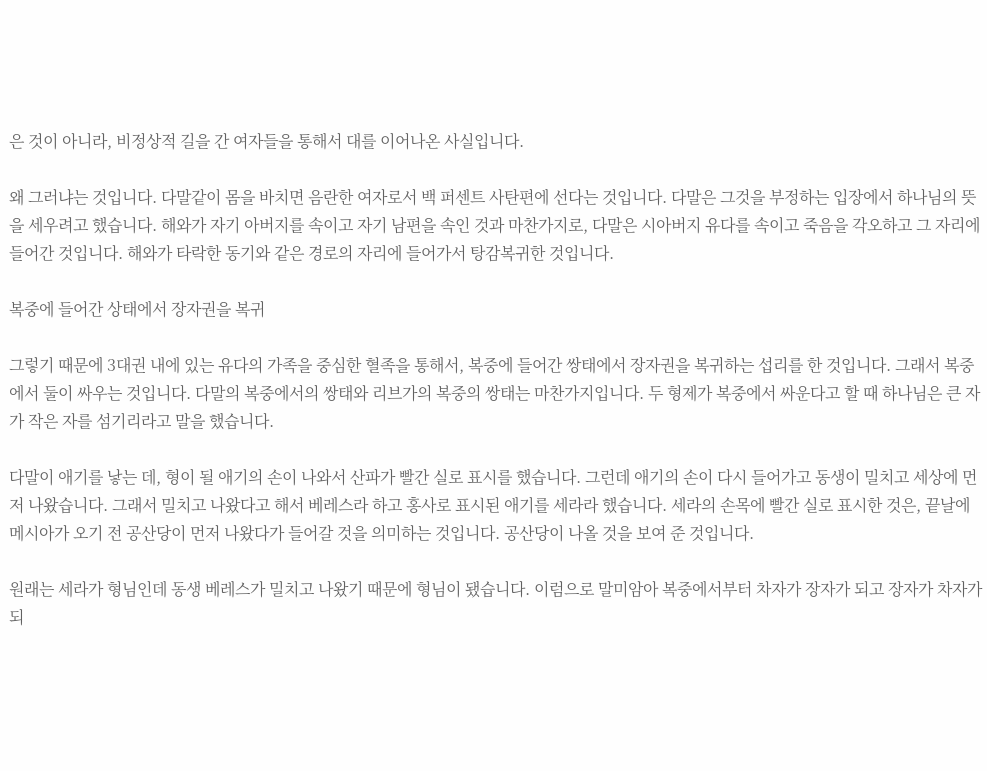은 것이 아니라, 비정상적 길을 간 여자들을 통해서 대를 이어나온 사실입니다.

왜 그러냐는 것입니다. 다말같이 몸을 바치면 음란한 여자로서 백 퍼센트 사탄편에 선다는 것입니다. 다말은 그것을 부정하는 입장에서 하나님의 뜻을 세우려고 했습니다. 해와가 자기 아버지를 속이고 자기 남편을 속인 것과 마찬가지로, 다말은 시아버지 유다를 속이고 죽음을 각오하고 그 자리에 들어간 것입니다. 해와가 타락한 동기와 같은 경로의 자리에 들어가서 탕감복귀한 것입니다.

복중에 들어간 상태에서 장자권을 복귀

그렇기 때문에 3대권 내에 있는 유다의 가족을 중심한 혈족을 통해서, 복중에 들어간 쌍태에서 장자권을 복귀하는 섭리를 한 것입니다. 그래서 복중에서 둘이 싸우는 것입니다. 다말의 복중에서의 쌍태와 리브가의 복중의 쌍태는 마찬가지입니다. 두 형제가 복중에서 싸운다고 할 때 하나님은 큰 자가 작은 자를 섬기리라고 말을 했습니다.

다말이 애기를 낳는 데, 형이 될 애기의 손이 나와서 산파가 빨간 실로 표시를 했습니다. 그런데 애기의 손이 다시 들어가고 동생이 밀치고 세상에 먼저 나왔습니다. 그래서 밀치고 나왔다고 해서 베레스라 하고 홍사로 표시된 애기를 세라라 했습니다. 세라의 손목에 빨간 실로 표시한 것은, 끝날에 메시아가 오기 전 공산당이 먼저 나왔다가 들어갈 것을 의미하는 것입니다. 공산당이 나올 것을 보여 준 것입니다.

원래는 세라가 형님인데 동생 베레스가 밀치고 나왔기 때문에 형님이 됐습니다. 이럼으로 말미암아 복중에서부터 차자가 장자가 되고 장자가 차자가 되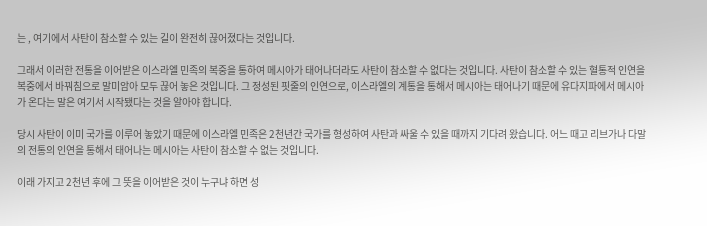는 , 여기에서 사탄이 참소할 수 있는 길이 완전히 끊어졌다는 것입니다.

그래서 이러한 전통을 이어받은 이스라엘 민족의 복중을 통하여 메시아가 태어나더라도 사탄이 참소할 수 없다는 것입니다. 사탄이 참소할 수 있는 혈통적 인연을 복중에서 바꿔침으로 말미암아 모두 끊어 놓은 것입니다. 그 정성된 핏줄의 인연으로, 이스라엘의 계통을 통해서 메시아는 태어나기 때문에 유다지파에서 메시아가 온다는 말은 여기서 시작됐다는 것을 알아야 합니다.

당시 사탄이 이미 국가를 이루어 놓았기 때문에 이스라엘 민족은 2천년간 국가를 형성하여 사탄과 싸울 수 있을 때까지 기다려 왔습니다. 어느 때고 리브가나 다말의 전통의 인연을 통해서 태어나는 메시아는 사탄이 참소할 수 없는 것입니다.

이래 가지고 2천년 후에 그 뜻을 이어받은 것이 누구냐 하면 성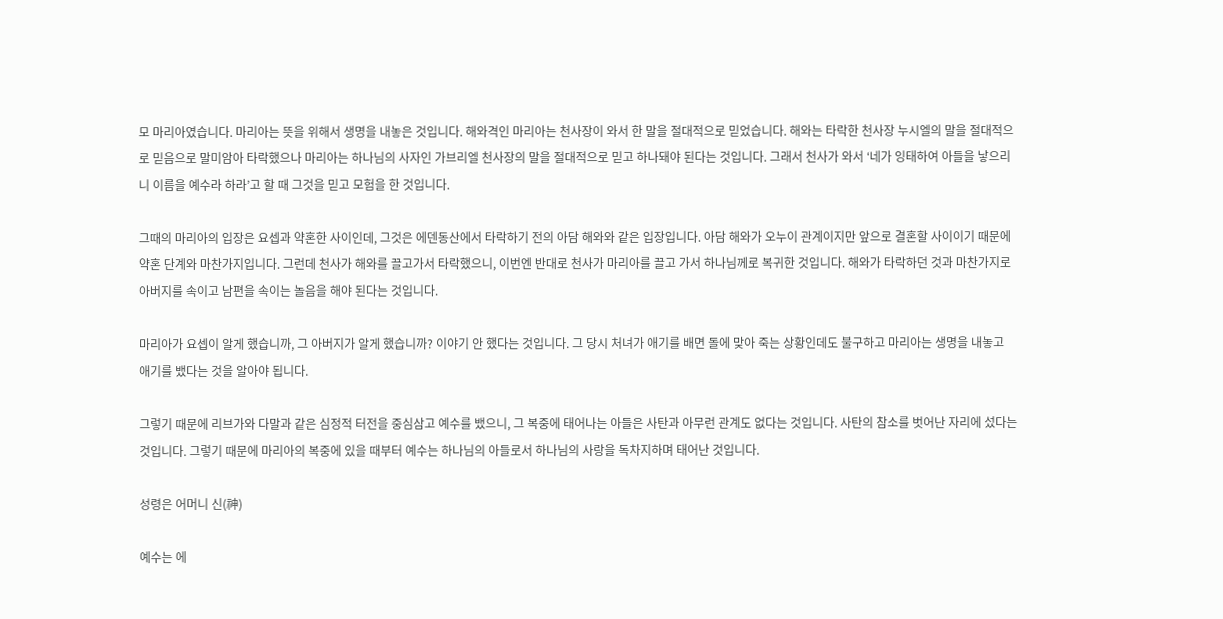모 마리아였습니다. 마리아는 뜻을 위해서 생명을 내놓은 것입니다. 해와격인 마리아는 천사장이 와서 한 말을 절대적으로 믿었습니다. 해와는 타락한 천사장 누시엘의 말을 절대적으로 믿음으로 말미암아 타락했으나 마리아는 하나님의 사자인 가브리엘 천사장의 말을 절대적으로 믿고 하나돼야 된다는 것입니다. 그래서 천사가 와서 ‘네가 잉태하여 아들을 낳으리니 이름을 예수라 하라’고 할 때 그것을 믿고 모험을 한 것입니다.

그때의 마리아의 입장은 요셉과 약혼한 사이인데, 그것은 에덴동산에서 타락하기 전의 아담 해와와 같은 입장입니다. 아담 해와가 오누이 관계이지만 앞으로 결혼할 사이이기 때문에 약혼 단계와 마찬가지입니다. 그런데 천사가 해와를 끌고가서 타락했으니, 이번엔 반대로 천사가 마리아를 끌고 가서 하나님께로 복귀한 것입니다. 해와가 타락하던 것과 마찬가지로 아버지를 속이고 남편을 속이는 놀음을 해야 된다는 것입니다.

마리아가 요셉이 알게 했습니까, 그 아버지가 알게 했습니까? 이야기 안 했다는 것입니다. 그 당시 처녀가 애기를 배면 돌에 맞아 죽는 상황인데도 불구하고 마리아는 생명을 내놓고 애기를 뱄다는 것을 알아야 됩니다.

그렇기 때문에 리브가와 다말과 같은 심정적 터전을 중심삼고 예수를 뱄으니, 그 복중에 태어나는 아들은 사탄과 아무런 관계도 없다는 것입니다. 사탄의 참소를 벗어난 자리에 섰다는 것입니다. 그렇기 때문에 마리아의 복중에 있을 때부터 예수는 하나님의 아들로서 하나님의 사랑을 독차지하며 태어난 것입니다.

성령은 어머니 신(神)

예수는 에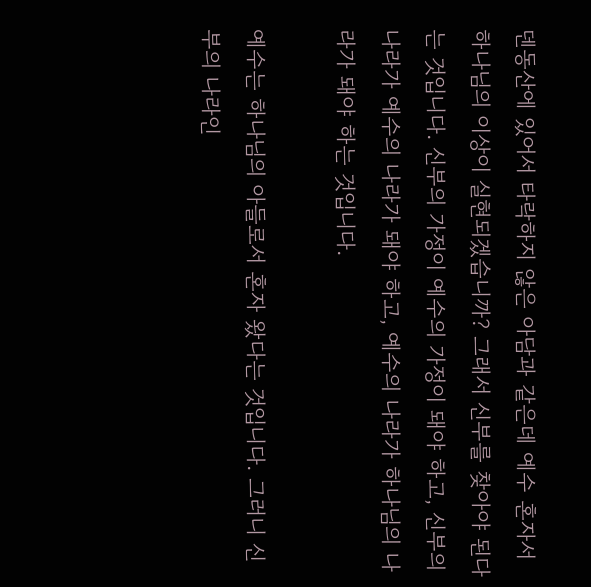덴동산에 있어서 타락하지 않은 아담과 같은데 예수 혼자서 하나님의 이상이 실현되겠습니까? 그래서 신부를 찾아야 된다는 것입니다. 신부의 가정이 예수의 가정이 돼야 하고, 신부의 나라가 예수의 나라가 돼야 하고, 예수의 나라가 하나님의 나라가 돼야 하는 것입니다.

예수는 하나님의 아들로서 혼자 왔다는 것입니다. 그러니 신부의 나라인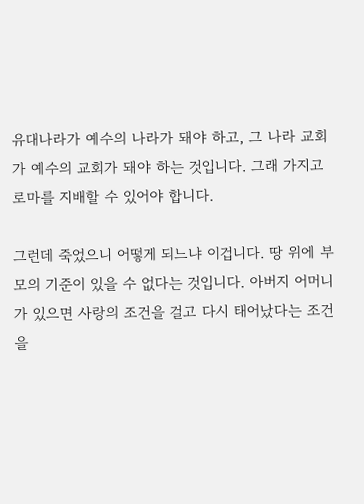유대나라가 예수의 나라가 돼야 하고, 그 나라 교회가 예수의 교회가 돼야 하는 것입니다. 그래 가지고 로마를 지배할 수 있어야 합니다.

그런데 죽었으니 어떻게 되느냐 이겁니다. 땅 위에 부모의 기준이 있을 수 없다는 것입니다. 아버지 어머니가 있으면 사랑의 조건을 걸고 다시 태어났다는 조건을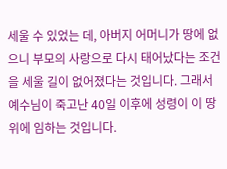세울 수 있었는 데, 아버지 어머니가 땅에 없으니 부모의 사랑으로 다시 태어났다는 조건을 세울 길이 없어졌다는 것입니다. 그래서 예수님이 죽고난 40일 이후에 성령이 이 땅 위에 임하는 것입니다.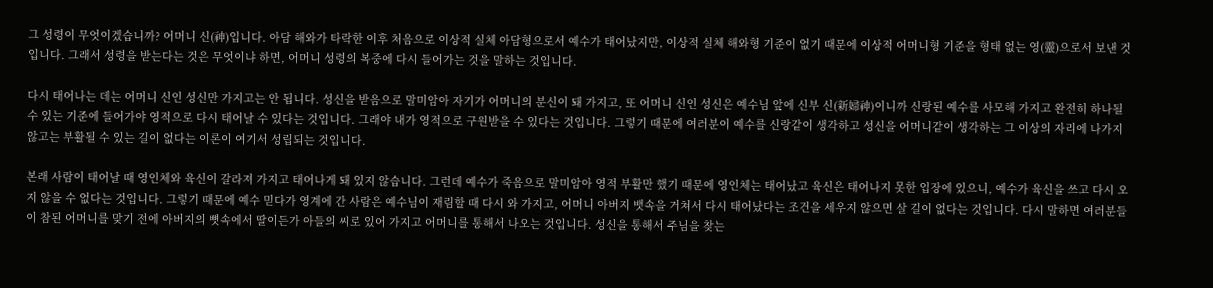그 성령이 무엇이겠습니까? 어머니 신(神)입니다. 아담 해와가 타락한 이후 처음으로 이상적 실체 아담형으로서 예수가 태어났지만, 이상적 실체 해와형 기준이 없기 때문에 이상적 어머니형 기준을 형태 없는 영(靈)으로서 보낸 것입니다. 그래서 성령을 받는다는 것은 무엇이냐 하면, 어머니 성령의 복중에 다시 들어가는 것을 말하는 것입니다.

다시 태어나는 데는 어머니 신인 성신만 가지고는 안 됩니다. 성신을 받음으로 말미암아 자기가 어머니의 분신이 돼 가지고, 또 어머니 신인 성신은 예수님 앞에 신부 신(新婦神)이니까 신랑된 예수를 사모해 가지고 완전히 하나될 수 있는 기준에 들어가야 영적으로 다시 태어날 수 있다는 것입니다. 그래야 내가 영적으로 구원받을 수 있다는 것입니다. 그렇기 때문에 여러분이 예수를 신랑같이 생각하고 성신을 어머니같이 생각하는 그 이상의 자리에 나가지 않고는 부활될 수 있는 길이 없다는 이론이 여기서 성립되는 것입니다.

본래 사람이 태어날 때 영인체와 육신이 갈라져 가지고 태어나게 돼 있지 않습니다. 그런데 예수가 죽음으로 말미암아 영적 부활만 했기 때문에 영인체는 태어났고 육신은 태어나지 못한 입장에 있으니, 예수가 육신을 쓰고 다시 오지 않을 수 없다는 것입니다. 그렇기 때문에 예수 믿다가 영계에 간 사람은 예수님이 재림할 때 다시 와 가지고, 어머니 아버지 뱃속을 거쳐서 다시 태어났다는 조건을 세우지 않으면 살 길이 없다는 것입니다. 다시 말하면 여러분들이 참된 어머니를 맞기 전에 아버지의 뼛속에서 딸이든가 아들의 씨로 있어 가지고 어머니를 통해서 나오는 것입니다. 성신을 통해서 주님을 찾는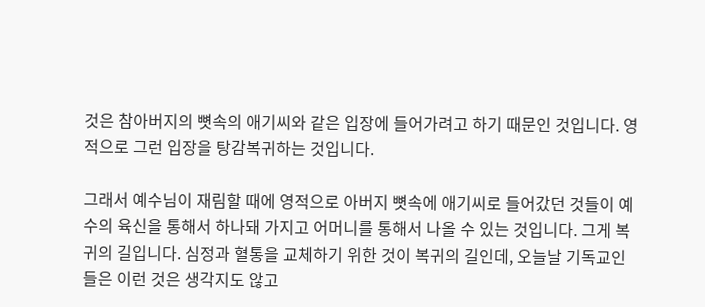것은 참아버지의 뼛속의 애기씨와 같은 입장에 들어가려고 하기 때문인 것입니다. 영적으로 그런 입장을 탕감복귀하는 것입니다.

그래서 예수님이 재림할 때에 영적으로 아버지 뼛속에 애기씨로 들어갔던 것들이 예수의 육신을 통해서 하나돼 가지고 어머니를 통해서 나올 수 있는 것입니다. 그게 복귀의 길입니다. 심정과 혈통을 교체하기 위한 것이 복귀의 길인데, 오늘날 기독교인들은 이런 것은 생각지도 않고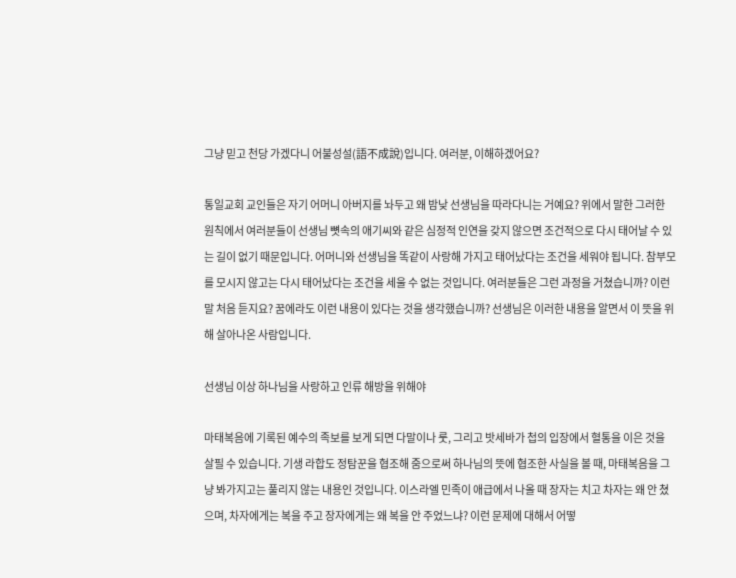그냥 믿고 천당 가겠다니 어불성설(語不成說)입니다. 여러분, 이해하겠어요?

통일교회 교인들은 자기 어머니 아버지를 놔두고 왜 밤낮 선생님을 따라다니는 거예요? 위에서 말한 그러한 원칙에서 여러분들이 선생님 뼛속의 애기씨와 같은 심정적 인연을 갖지 않으면 조건적으로 다시 태어날 수 있는 길이 없기 때문입니다. 어머니와 선생님을 똑같이 사랑해 가지고 태어났다는 조건을 세워야 됩니다. 참부모를 모시지 않고는 다시 태어났다는 조건을 세울 수 없는 것입니다. 여러분들은 그런 과정을 거쳤습니까? 이런 말 처음 듣지요? 꿈에라도 이런 내용이 있다는 것을 생각했습니까? 선생님은 이러한 내용을 알면서 이 뜻을 위해 살아나온 사람입니다.

선생님 이상 하나님을 사랑하고 인류 해방을 위해야

마태복음에 기록된 예수의 족보를 보게 되면 다말이나 룻, 그리고 밧세바가 첩의 입장에서 혈통을 이은 것을 살필 수 있습니다. 기생 라합도 정탐꾼을 협조해 줌으로써 하나님의 뜻에 협조한 사실을 볼 때, 마태복음을 그냥 봐가지고는 풀리지 않는 내용인 것입니다. 이스라엘 민족이 애급에서 나올 때 장자는 치고 차자는 왜 안 쳤으며, 차자에게는 복을 주고 장자에게는 왜 복을 안 주었느냐? 이런 문제에 대해서 어떻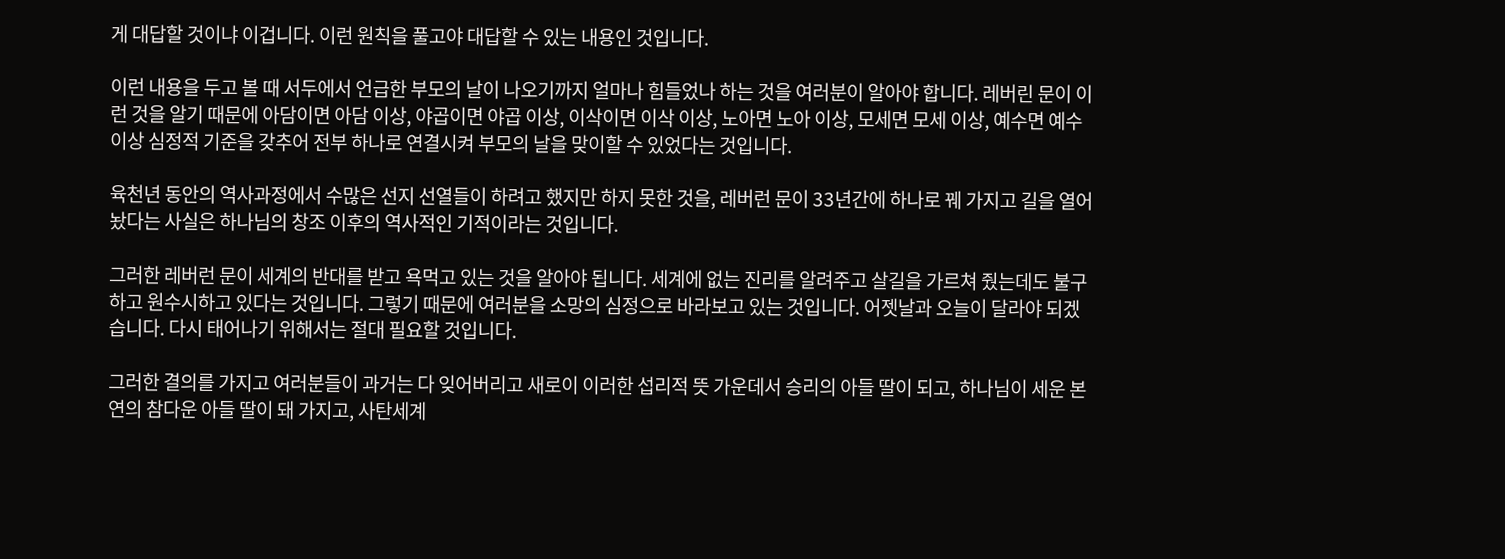게 대답할 것이냐 이겁니다. 이런 원칙을 풀고야 대답할 수 있는 내용인 것입니다.

이런 내용을 두고 볼 때 서두에서 언급한 부모의 날이 나오기까지 얼마나 힘들었나 하는 것을 여러분이 알아야 합니다. 레버린 문이 이런 것을 알기 때문에 아담이면 아담 이상, 야곱이면 야곱 이상, 이삭이면 이삭 이상, 노아면 노아 이상, 모세면 모세 이상, 예수면 예수 이상 심정적 기준을 갖추어 전부 하나로 연결시켜 부모의 날을 맞이할 수 있었다는 것입니다.

육천년 동안의 역사과정에서 수많은 선지 선열들이 하려고 했지만 하지 못한 것을, 레버런 문이 33년간에 하나로 꿰 가지고 길을 열어놨다는 사실은 하나님의 창조 이후의 역사적인 기적이라는 것입니다.

그러한 레버런 문이 세계의 반대를 받고 욕먹고 있는 것을 알아야 됩니다. 세계에 없는 진리를 알려주고 살길을 가르쳐 줬는데도 불구하고 원수시하고 있다는 것입니다. 그렇기 때문에 여러분을 소망의 심정으로 바라보고 있는 것입니다. 어젯날과 오늘이 달라야 되겠습니다. 다시 태어나기 위해서는 절대 필요할 것입니다.

그러한 결의를 가지고 여러분들이 과거는 다 잊어버리고 새로이 이러한 섭리적 뜻 가운데서 승리의 아들 딸이 되고, 하나님이 세운 본연의 참다운 아들 딸이 돼 가지고, 사탄세계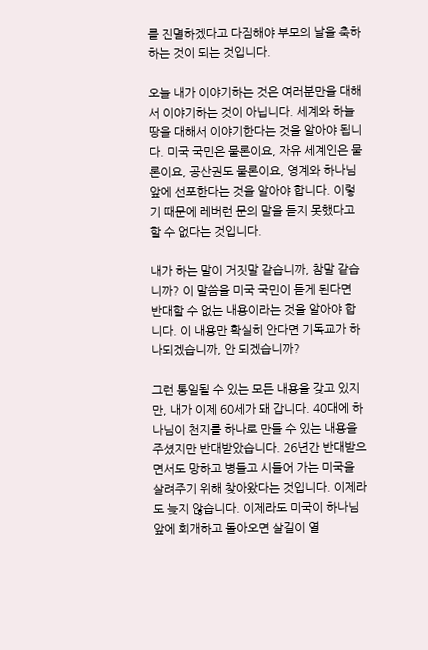를 진멸하겠다고 다짐해야 부모의 날을 축하하는 것이 되는 것입니다.

오늘 내가 이야기하는 것은 여러분만을 대해서 이야기하는 것이 아닙니다. 세계와 하늘 땅을 대해서 이야기한다는 것을 알아야 됩니다. 미국 국민은 물론이요, 자유 세계인은 물론이요, 공산권도 물론이요, 영계와 하나님 앞에 선포한다는 것을 알아야 합니다. 이렇기 때문에 레버런 문의 말을 듣지 못했다고 할 수 없다는 것입니다.

내가 하는 말이 거짓말 같습니까, 참말 같습니까? 이 말씀을 미국 국민이 듣게 된다면 반대할 수 없는 내용이라는 것을 알아야 합니다. 이 내용만 확실히 안다면 기독교가 하나되겠습니까, 안 되겠습니까?

그런 통일될 수 있는 모든 내용을 갖고 있지만, 내가 이제 60세가 돼 갑니다. 40대에 하나님이 천지를 하나로 만들 수 있는 내용을 주셨지만 반대받았습니다. 26년간 반대받으면서도 망하고 병들고 시들어 가는 미국을 살려주기 위해 찾아왔다는 것입니다. 이제라도 늦지 않습니다. 이제라도 미국이 하나님 앞에 회개하고 돌아오면 살길이 열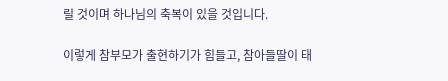릴 것이며 하나님의 축복이 있을 것입니다.

이렇게 참부모가 출현하기가 힘들고, 참아들딸이 태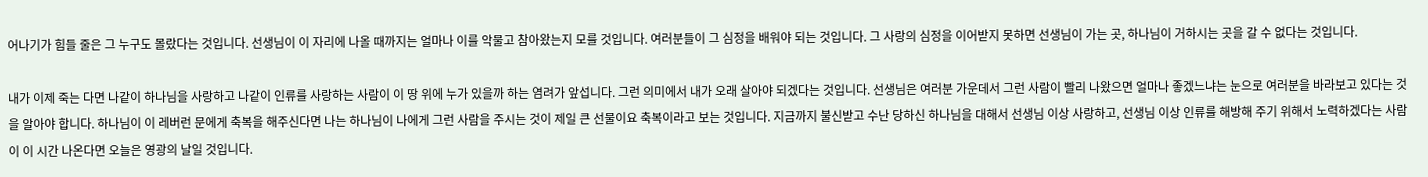어나기가 힘들 줄은 그 누구도 몰랐다는 것입니다. 선생님이 이 자리에 나올 때까지는 얼마나 이를 악물고 참아왔는지 모를 것입니다. 여러분들이 그 심정을 배워야 되는 것입니다. 그 사랑의 심정을 이어받지 못하면 선생님이 가는 곳, 하나님이 거하시는 곳을 갈 수 없다는 것입니다.

내가 이제 죽는 다면 나같이 하나님을 사랑하고 나같이 인류를 사랑하는 사람이 이 땅 위에 누가 있을까 하는 염려가 앞섭니다. 그런 의미에서 내가 오래 살아야 되겠다는 것입니다. 선생님은 여러분 가운데서 그런 사람이 빨리 나왔으면 얼마나 좋겠느냐는 눈으로 여러분을 바라보고 있다는 것을 알아야 합니다. 하나님이 이 레버런 문에게 축복을 해주신다면 나는 하나님이 나에게 그런 사람을 주시는 것이 제일 큰 선물이요 축복이라고 보는 것입니다. 지금까지 불신받고 수난 당하신 하나님을 대해서 선생님 이상 사랑하고, 선생님 이상 인류를 해방해 주기 위해서 노력하겠다는 사람이 이 시간 나온다면 오늘은 영광의 날일 것입니다.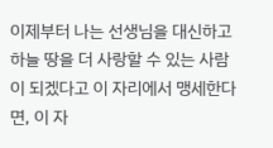이제부터 나는 선생님을 대신하고 하늘 땅을 더 사랑할 수 있는 사람이 되겠다고 이 자리에서 맹세한다면, 이 자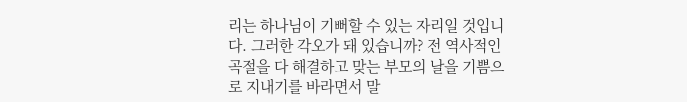리는 하나님이 기뻐할 수 있는 자리일 것입니다. 그러한 각오가 돼 있습니까? 전 역사적인 곡절을 다 해결하고 맞는 부모의 날을 기쁨으로 지내기를 바라면서 말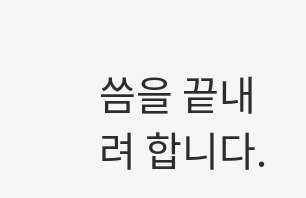씀을 끝내려 합니다.